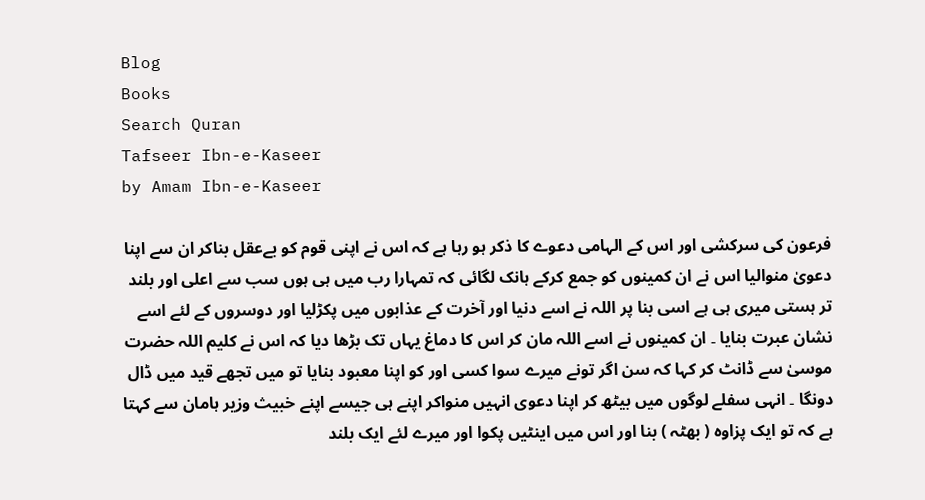Blog
Books
Search Quran
Tafseer Ibn-e-Kaseer
by Amam Ibn-e-Kaseer

فرعون کی سرکشی اور اس کے الہامی دعوے کا ذکر ہو رہا ہے کہ اس نے اپنی قوم کو بےعقل بناکر ان سے اپنا دعویٰ منوالیا اس نے ان کمینوں کو جمع کرکے ہانک لگائی کہ تمہارا رب میں ہی ہوں سب سے اعلی اور بلند تر ہستی میری ہی ہے اسی بنا پر اللہ نے اسے دنیا اور آخرت کے عذابوں میں پکڑلیا اور دوسروں کے لئے اسے نشان عبرت بنایا ۔ ان کمینوں نے اسے اللہ مان کر اس کا دماغ یہاں تک بڑھا دیا کہ اس نے کلیم اللہ حضرت موسیٰ سے ڈانٹ کر کہا کہ سن اگر تونے میرے سوا کسی اور کو اپنا معبود بنایا تو میں تجھے قید میں ڈال دونگا ۔ انہی سفلے لوگوں میں بیٹھ کر اپنا دعوی انہیں منواکر اپنے ہی جیسے اپنے خبیث وزیر ہامان سے کہتا ہے کہ تو ایک پزاوہ ( بھٹہ ) بنا اور اس میں اینٹیں پکوا اور میرے لئے ایک بلند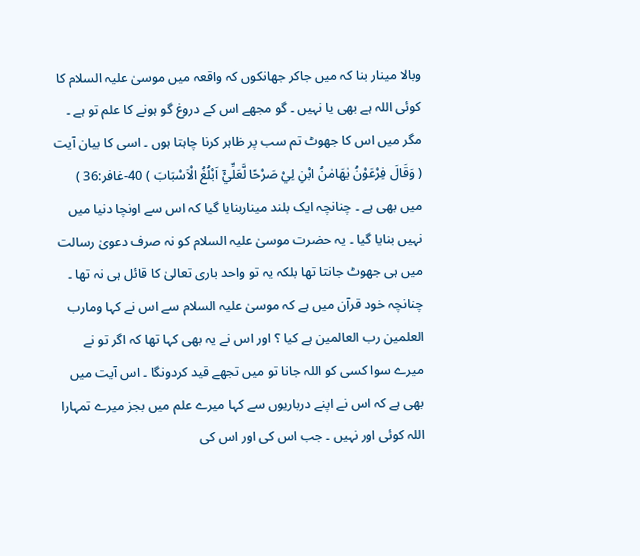وبالا مینار بنا کہ میں جاکر جھانکوں کہ واقعہ میں موسیٰ علیہ السلام کا کوئی اللہ ہے بھی یا نہیں ۔ گو مجھے اس کے دروغ گو ہونے کا علم تو ہے ۔ مگر میں اس کا جھوٹ تم سب پر ظاہر کرنا چاہتا ہوں ۔ اسی کا بیان آیت ( وَقَالَ فِرْعَوْنُ يٰهَامٰنُ ابْنِ لِيْ صَرْحًا لَّعَلِّيْٓ اَبْلُغُ الْاَسْبَابَ ) 40-غافر:36 ) میں بھی ہے ۔ چنانچہ ایک بلند میناربنایا گیا کہ اس سے اونچا دنیا میں نہیں بنایا گیا ۔ یہ حضرت موسیٰ علیہ السلام کو نہ صرف دعویٰ رسالت میں ہی جھوٹ جانتا تھا بلکہ یہ تو واحد باری تعالیٰ کا قائل ہی نہ تھا ۔ چنانچہ خود قرآن میں ہے کہ موسیٰ علیہ السلام سے اس نے کہا ومارب العلمین رب العالمین ہے کیا ؟ اور اس نے یہ بھی کہا تھا کہ اگر تو نے میرے سوا کسی کو اللہ جانا تو میں تجھے قید کردونگا ۔ اس آیت میں بھی ہے کہ اس نے اپنے درباریوں سے کہا میرے علم میں بجز میرے تمہارا اللہ کوئی اور نہیں ۔ جب اس کی اور اس کی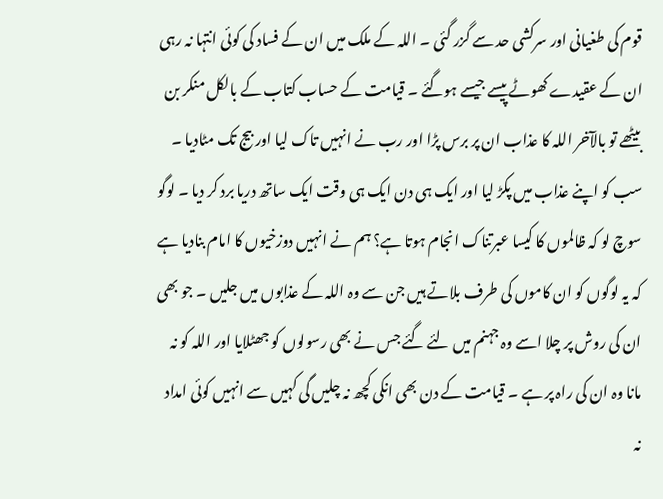قوم کی طغیانی اور سرکشی حد سے گزر گئی ۔ اللہ کے ملک میں ان کے فساد کی کوئی انتہا نہ رہی ان کے عقیدے کھوٹے پیسے جیسے ہوگئے ۔ قیامت کے حساب کتاب کے بالکل منکر بن بیٹھے تو بالآخر اللہ کا عذاب ان پر برس پڑا اور رب نے انہیں تاک لیا اور بیج تک مٹادیا ۔ سب کو اپنے عذاب میں پکڑ لیا اور ایک ہی دن ایک ہی وقت ایک ساتھ دریا برد کر دیا ۔ لوگو سوچ لو کہ ظالموں کا کیسا عبرتناک انجام ہوتا ہے؟ ہم نے انہیں دوزخیوں کا امام بنادیا ہے کہ یہ لوگوں کو ان کاموں کی طرف بلاتے ہیں جن سے وہ اللہ کے عذابوں میں جلیں ۔ جو بھی ان کی روش پر چلا اسے وہ جہنم میں لئے گئے جس نے بھی رسولوں کو جھٹلایا اور اللہ کو نہ مانا وہ ان کی راہ پر ہے ۔ قیامت کے دن بھی انکی کچھ نہ چلیں گی کہیں سے انہیں کوئی امداد نہ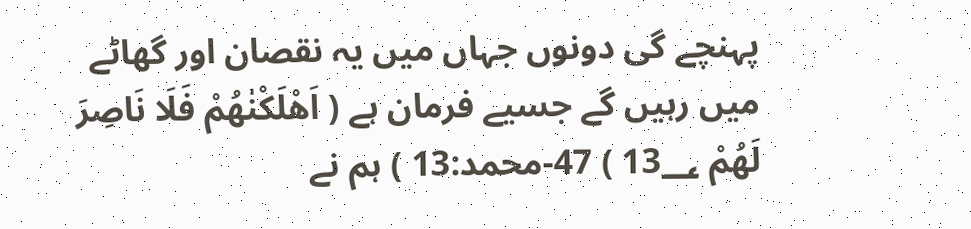پہنچے گی دونوں جہاں میں یہ نقصان اور گھاٹے میں رہیں گے جسیے فرمان ہے ( اَهْلَكْنٰهُمْ فَلَا نَاصِرَ لَهُمْ 13؀ ) 47-محمد:13 ) ہم نے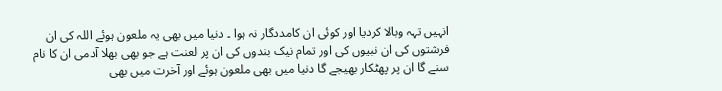انہیں تہہ وبالا کردیا اور کوئی ان کامددگار نہ ہوا ۔ دنیا میں بھی یہ ملعون ہوئے اللہ کی ان فرشتوں کی ان نبیوں کی اور تمام نیک بندوں کی ان پر لعنت ہے جو بھی بھلا آدمی ان کا نام سنے گا ان پر پھٹکار بھیجے گا دنیا میں بھی ملعون ہوئے اور آخرت میں بھی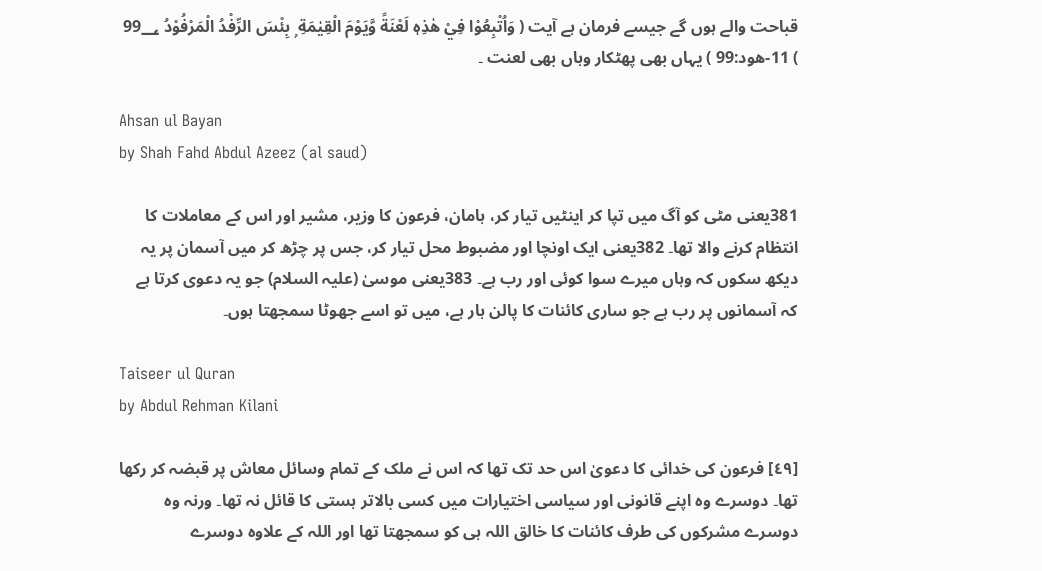قباحت والے ہوں گے جیسے فرمان ہے آیت ( وَاُتْبِعُوْا فِيْ هٰذِهٖ لَعْنَةً وَّيَوْمَ الْقِيٰمَةِ ۭ بِئْسَ الرِّفْدُ الْمَرْفُوْدُ 99؀ ) 11-ھود:99 ) یہاں بھی پھٹکار وہاں بھی لعنت ۔

Ahsan ul Bayan
by Shah Fahd Abdul Azeez (al saud)

381یعنی مٹی کو آگ میں تپا کر اینٹیں تیار کر، ہامان، فرعون کا وزیر، مشیر اور اس کے معاملات کا انتظام کرنے والا تھا۔ 382یعنی ایک اونچا اور مضبوط محل تیار کر، جس پر چڑھ کر میں آسمان پر یہ دیکھ سکوں کہ وہاں میرے سوا کوئی اور رب ہے۔ 383یعنی موسیٰ (علیہ السلام) جو یہ دعوی کرتا ہے کہ آسمانوں پر رب ہے جو ساری کائنات کا پالن ہار ہے، میں تو اسے جھوٹا سمجھتا ہوں۔

Taiseer ul Quran
by Abdul Rehman Kilani

[٤٩] فرعون کی خدائی کا دعویٰ اس حد تک تھا کہ اس نے ملک کے تمام وسائل معاش پر قبضہ کر رکھا تھا۔ دوسرے وہ اپنے قانونی اور سیاسی اختیارات میں کسی بالاتر ہستی کا قائل نہ تھا۔ ورنہ وہ دوسرے مشرکوں کی طرف کائنات کا خالق اللہ ہی کو سمجھتا تھا اور اللہ کے علاوہ دوسرے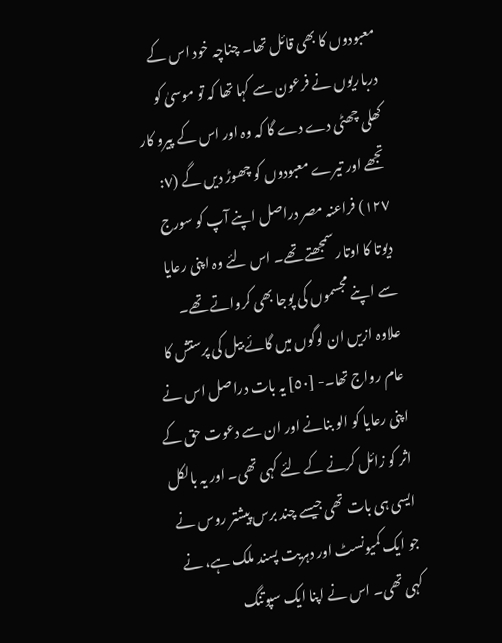معبودوں کا بھی قائل تھا۔ چناچہ خود اس کے درباریوں نے فرعون سے کہا تھا کہ تو موسیٰ کو کھلی چھٹی دے دے گا کہ وہ اور اس کے پیرو کار تجھے اور تیرے معبودوں کو چھوڑ دیں گے (٧: ١٢٧) فراعنہ مصر دراصل اپنے آپ کو سورج دیوتا کا اوتار سمجھتے تھے۔ اس لئے وہ اپنی رعایا سے اپنے مجسموں کی پوجا بھی کرواتے تھے۔ علاوہ ازیں ان لوگوں میں گائے بیل کی پرستش کا عام رواج تھا۔- [٥٠] یہ بات دراصل اس نے اپنی رعایا کو الو بنانے اور ان سے دعوت حق کے اثر کو زائل کرنے کے لئے کہی تھی۔ اور یہ بالکل ایسی ہی بات تھی جیسے چند برس پیشتر روس نے جو ایک کمیونسٹ اور دہریت پسند ملک ہے، نے کہی تھی۔ اس نے اپنا ایک سپوتنگ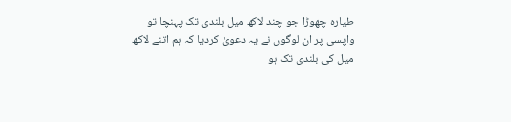طیارہ چھوڑا جو چند لاکھ میل بلندی تک پہنچا تو واپسی پر ان لوگوں نے یہ دعویٰ کردیا کہ ہم اتنے لاکھ میل کی بلندی تک ہو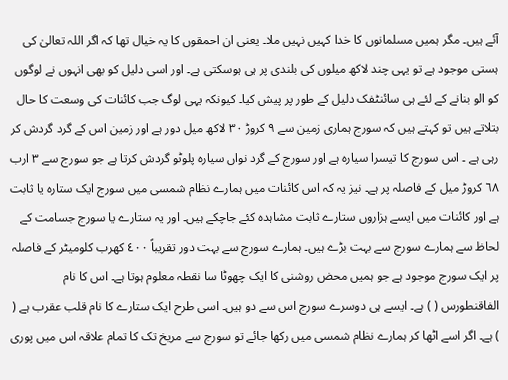آئے ہیں۔ مگر ہمیں مسلمانوں کا خدا کہیں نہیں ملا۔ یعنی ان احمقوں کا یہ خیال تھا کہ اگر اللہ تعالیٰ کی ہستی موجود ہے تو یہی چند لاکھ میلوں کی بلندی پر ہی ہوسکتی ہے۔ اور اسی دلیل کو بھی انہوں نے لوگوں کو الو بنانے کے لئے ہی سائنٹفک دلیل کے طور پر پیش کیا۔ کیونکہ یہی لوگ جب کائنات کی وسعت کا حال بتلاتے ہیں تو کہتے ہیں کہ سورج ہماری زمین سے ٩ کروڑ ٣٠ لاکھ میل دور ہے اور زمین اس کے گرد گردش کر رہی ہے ۔ اس سورج کا تیسرا سیارہ ہے اور سورج کے گرد نواں سیارہ پلوٹو گردش کرتا ہے جو سورج سے ٣ ارب ٦٨ کروڑ میل کے فاصلہ پر ہے۔ نیز یہ کہ اس کائنات میں ہمارے نظام شمسی میں سورج ایک ستارہ یا ثابت ہے اور کائنات میں ایسے ہزاروں ستارے ثابت مشاہدہ کئے جاچکے ہیں۔ اور یہ ستارے یا سورج جسامت کے لحاظ سے ہمارے سورج سے بہت بڑے ہیں۔ ہمارے سورج سے بہت دور تقریباً ٤٠٠ کھرب کلومیٹر کے فاصلہ پر ایک سورج موجود ہے جو ہمیں محض روشنی کا ایک چھوٹا سا نقطہ معلوم ہوتا ہے۔ اس کا نام الفاقنطورس ( ) ہے۔ ایسے ہی دوسرے سورج اس سے دو ہیں۔ اسی طرح ایک ستارے کا نام قلب عقرب ہے ( ) ہے۔ اگر اسے اٹھا کر ہمارے نظام شمسی میں رکھا جائے تو سورج سے مریخ تک کا تمام علاقہ اس میں پوری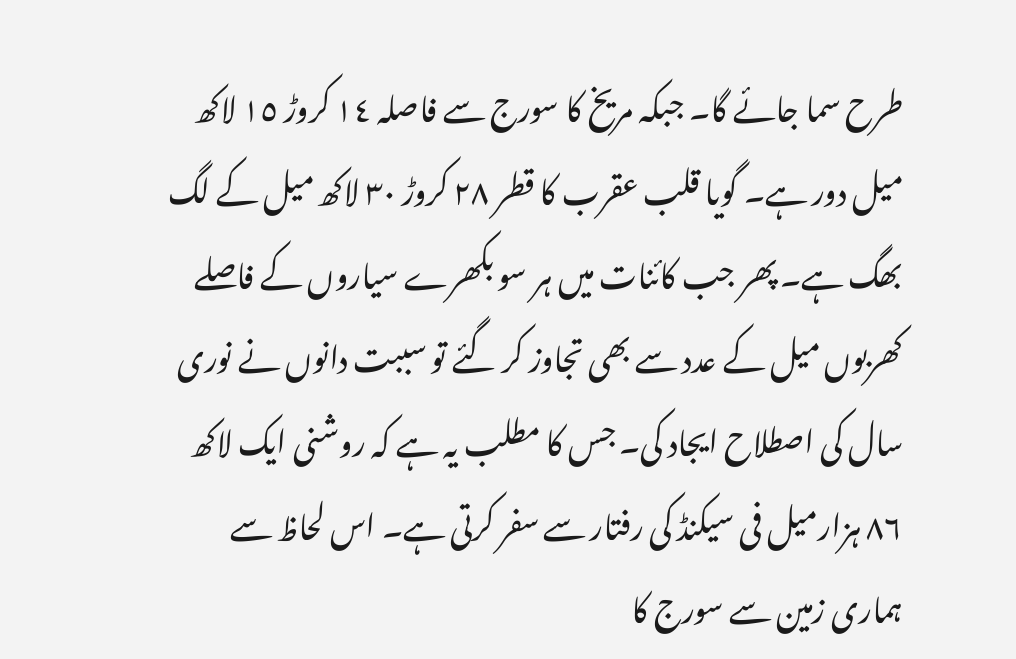طرح سما جائے گا۔ جبکہ مریخ کا سورج سے فاصلہ ١٤ کروڑ ١٥ لاکھ میل دور ہے۔ گویا قلب عقرب کا قطر ٢٨ کروڑ ٣٠ لاکھ میل کے لگ بھگ ہے۔ پھر جب کائنات میں ہر سو بکھرے سیاروں کے فاصلے کھربوں میل کے عدد سے بھی تجاوز کر گئے تو سببت دانوں نے نوری سال کی اصطلاح ایجاد کی۔ جس کا مطلب یہ ہے کہ روشنی ایک لاکھ ٨٦ ہزارمیل فی سیکنڈ کی رفتار سے سفر کرتی ہے۔ اس لحاظ سے ہماری زمین سے سورج کا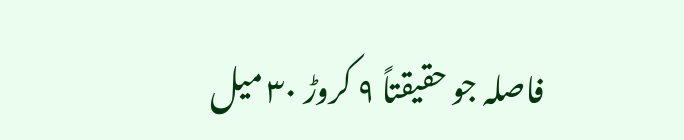فاصلہ جو حقیقتاً ٩ کروڑ ٣٠ میل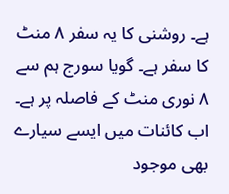ہے۔ روشنی کا یہ سفر ٨ منٹ کا سفر ہے۔ گویا سورج ہم سے ٨ نوری منٹ کے فاصلہ پر ہے۔ اب کائنات میں ایسے سیارے بھی موجود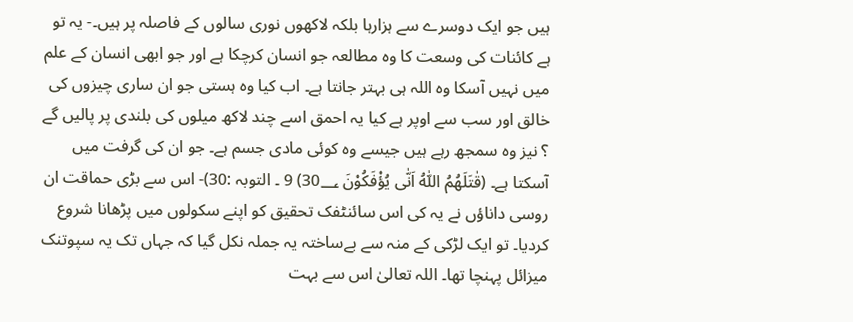ہیں جو ایک دوسرے سے ہزارہا بلکہ لاکھوں نوری سالوں کے فاصلہ پر ہیں۔- یہ تو ہے کائنات کی وسعت کا وہ مطالعہ جو انسان کرچکا ہے اور جو ابھی انسان کے علم میں نہیں آسکا وہ اللہ ہی بہتر جانتا ہے۔ اب کیا وہ ہستی جو ان ساری چیزوں کی خالق اور سب سے اوپر ہے کیا یہ احمق اسے چند لاکھ میلوں کی بلندی پر پالیں گے ؟ نیز وہ سمجھ رہے ہیں جیسے وہ کوئی مادی جسم ہے۔ جو ان کی گرفت میں آسکتا ہے۔ (قٰتَلَهُمُ اللّٰهُ اَنّٰى يُؤْفَكُوْنَ 30؀) 9 ۔ التوبہ :30)- اس سے بڑی حماقت ان روسی داناؤں نے یہ کی اس سائنٹفک تحقیق کو اپنے سکولوں میں پڑھانا شروع کردیا۔ تو ایک لڑکی کے منہ سے بےساختہ یہ جملہ نکل گیا کہ جہاں تک یہ سپوتنک میزائل پہنچا تھا۔ اللہ تعالیٰ اس سے بہت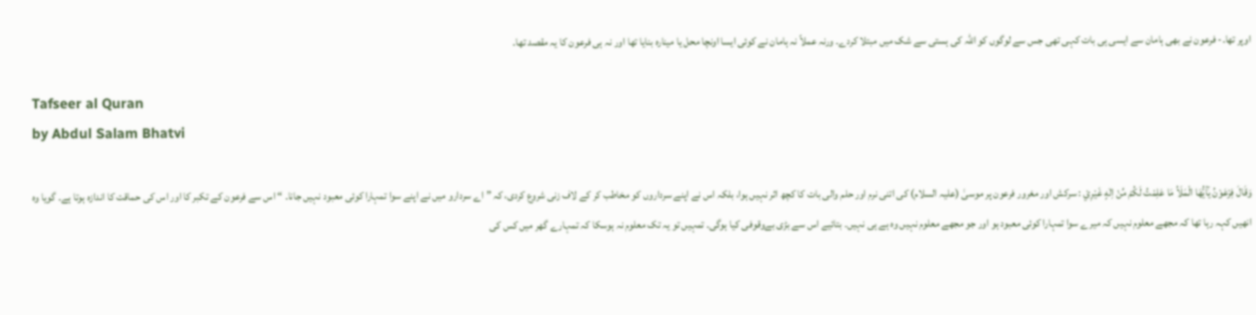اوپر تھا۔- فرعون نے بھی ہامان سے ایسی ہی بات کہی تھی جس سے لوگوں کو اللہ کی ہستی سے شک میں مبتلا کردے۔ ورنہ عملاً نہ ہامان نے کوئی ایسا اونچا محل یا مینارہ بنایا تھا اور نہ ہی فرعون کا یہ مقصد تھا۔

Tafseer al Quran
by Abdul Salam Bhatvi

وَقَالَ فِرْعَوْنُ يٰٓاَيُّهَا الْمَلَاُ مَا عَلِمْتُ لَكُمْ مِّنْ اِلٰهٍ غَيْرِيْ : سرکش اور مغرور فرعون پر موسیٰ (علیہ السلام) کی اتنی نرم اور حلم والی بات کا کچھ اثر نہیں ہوا، بلکہ اس نے اپنے سرداروں کو مخاطب کر کے لاف زنی شروع کردی، کہ ” اے سردارو میں نے اپنے سوا تمہارا کوئی معبود نہیں جانا۔ “ اس سے فرعون کے تکبر کا اور اس کی حماقت کا اندازہ ہوتا ہے۔ گویا وہ انھیں کہہ رہا تھا کہ مجھے معلوم نہیں کہ میرے سوا تمہارا کوئی معبود ہو اور جو مجھے معلوم نہیں وہ ہے ہی نہیں۔ بتائیے اس سے بڑی بےوقوفی کیا ہوگی۔ تمہیں تو یہ تک معلوم نہ ہوسکا کہ تمہارے گھر میں کس کی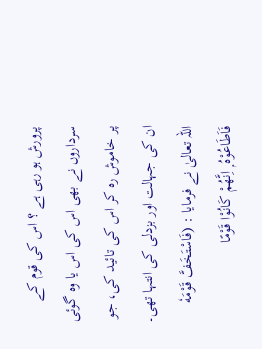پرورش ہو رہی ہے ؟ اس کی قوم کے سرداروں نے بھی اس کی اس یا وہ گوئی پر خاموش رہ کر اس کی تائید کی، جو ان کی جہالت اور بزدلی کی انتہا تھی۔ اللہ تعالیٰ نے فرمایا : (فَاسْتَخَفَّ قَوْمَهٗ فَاَطَاعُوْهُ ۭ اِنَّهُمْ كَانُوْا قَوْمًا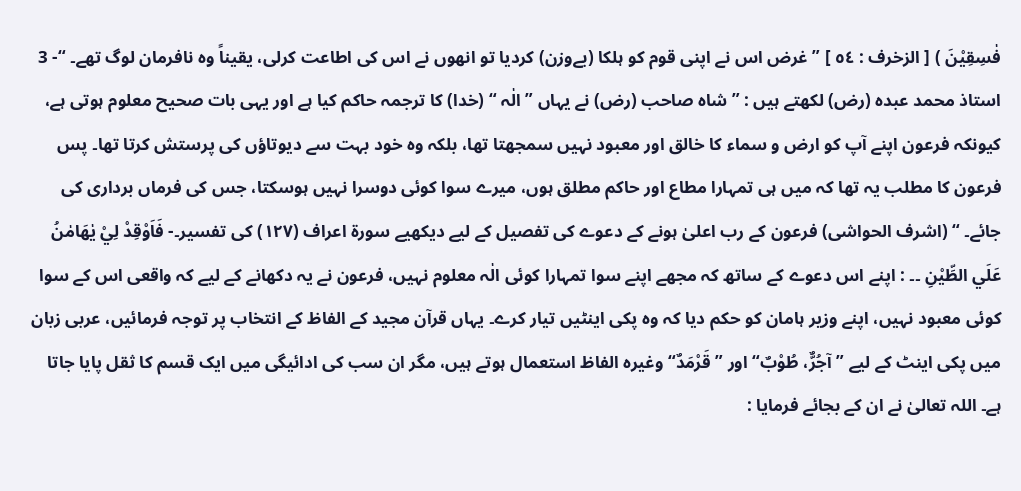فٰسِقِيْنَ ) [ الزخرف : ٥٤ ] ” غرض اس نے اپنی قوم کو ہلکا (بےوزن) کردیا تو انھوں نے اس کی اطاعت کرلی، یقیناً وہ نافرمان لوگ تھے۔ “- 3 استاذ محمد عبدہ (رض) لکھتے ہیں : ” شاہ صاحب (رض) نے یہاں ” الٰہ “ (خدا) کا ترجمہ حاکم کیا ہے اور یہی بات صحیح معلوم ہوتی ہے، کیونکہ فرعون اپنے آپ کو ارض و سماء کا خالق اور معبود نہیں سمجھتا تھا، بلکہ وہ خود بہت سے دیوتاؤں کی پرستش کرتا تھا۔ پس فرعون کا مطلب یہ تھا کہ میں ہی تمہارا مطاع اور حاکم مطلق ہوں، میرے سوا کوئی دوسرا نہیں ہوسکتا، جس کی فرماں برداری کی جائے۔ “ (اشرف الحواشی) فرعون کے رب اعلیٰ ہونے کے دعوے کی تفصیل کے لیے دیکھیے سورة اعراف (١٢٧) کی تفسیر۔- فَاَوْقِدْ لِيْ يٰهَامٰنُ عَلَي الطِّيْنِ ۔۔ : اپنے اس دعوے کے ساتھ کہ مجھے اپنے سوا تمہارا کوئی الٰہ معلوم نہیں، فرعون نے یہ دکھانے کے لیے کہ واقعی اس کے سوا کوئی معبود نہیں، اپنے وزیر ہامان کو حکم دیا کہ وہ پکی اینٹیں تیار کرے۔ یہاں قرآن مجید کے الفاظ کے انتخاب پر توجہ فرمائیں، عربی زبان میں پکی اینٹ کے لیے ” آجُرٌّ، طُوْبٌ“ اور ” قَرْمَدٌ“ وغیرہ الفاظ استعمال ہوتے ہیں، مگر ان سب کی ادائیگی میں ایک قسم کا ثقل پایا جاتا ہے۔ اللہ تعالیٰ نے ان کے بجائے فرمایا :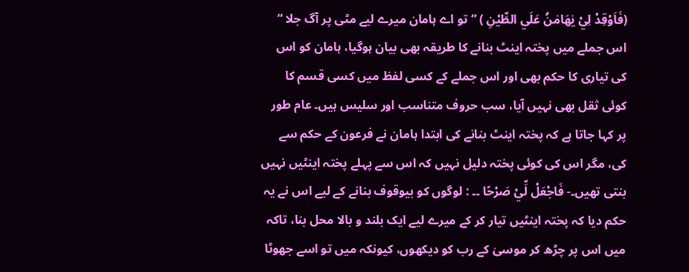(فَاَوْقِدْ لِيْ يٰهَامٰنُ عَلَي الطِّيْنِ ) ” تو اے ہامان میرے لیے مٹی پر آگ جلا “ اس جملے میں پختہ اینٹ بنانے کا طریقہ بھی بیان ہوگیا، ہامان کو اس کی تیاری کا حکم بھی اور اس جملے کے کسی لفظ میں کسی قسم کا کوئی ثقل بھی نہیں آیا، سب حروف متناسب اور سلیس ہیں۔ عام طور پر کہا جاتا ہے کہ پختہ اینٹ بنانے کی ابتدا ہامان نے فرعون کے حکم سے کی، مگر اس کی کوئی پختہ دلیل نہیں کہ اس سے پہلے پختہ اینٹیں نہیں بنتی تھیں۔- فَاجْعَلْ لِّيْ صَرْحًا ۔۔ : لوگوں کو بیوقوف بنانے کے لیے اس نے یہ حکم دیا کہ پختہ اینٹیں تیار کر کے میرے لیے ایک بلند و بالا محل بنا، تاکہ میں اس پر چڑھ کر موسیٰ کے رب کو دیکھوں، کیونکہ میں تو اسے جھوٹا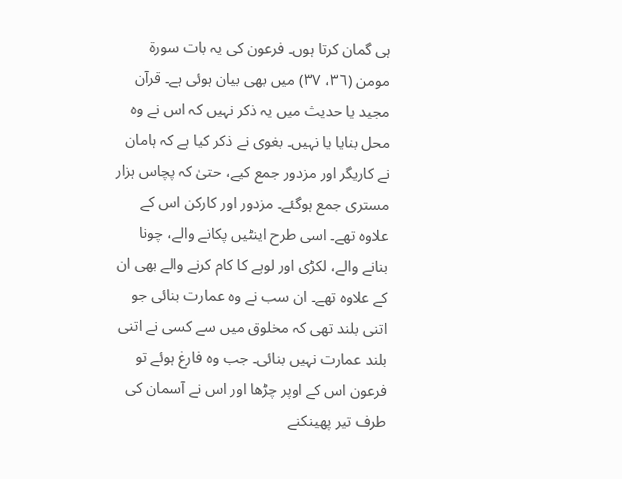ہی گمان کرتا ہوں۔ فرعون کی یہ بات سورة مومن (٣٦، ٣٧) میں بھی بیان ہوئی ہے۔ قرآن مجید یا حدیث میں یہ ذکر نہیں کہ اس نے وہ محل بنایا یا نہیں۔ بغوی نے ذکر کیا ہے کہ ہامان نے کاریگر اور مزدور جمع کیے، حتیٰ کہ پچاس ہزار مستری جمع ہوگئے۔ مزدور اور کارکن اس کے علاوہ تھے۔ اسی طرح اینٹیں پکانے والے، چونا بنانے والے، لکڑی اور لوہے کا کام کرنے والے بھی ان کے علاوہ تھے۔ ان سب نے وہ عمارت بنائی جو اتنی بلند تھی کہ مخلوق میں سے کسی نے اتنی بلند عمارت نہیں بنائی۔ جب وہ فارغ ہوئے تو فرعون اس کے اوپر چڑھا اور اس نے آسمان کی طرف تیر پھینکنے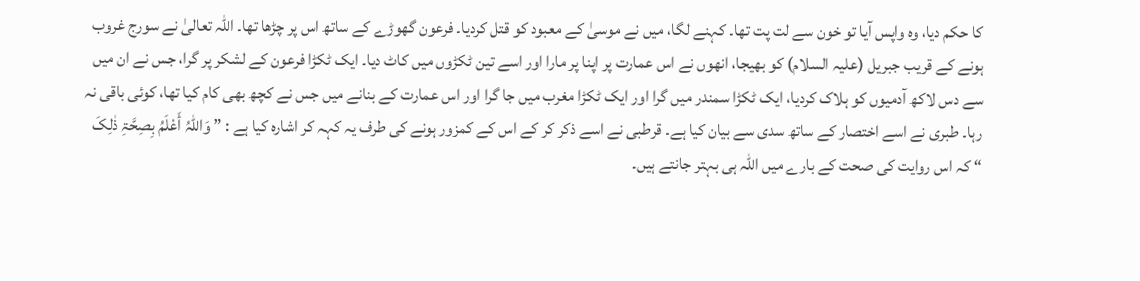کا حکم دیا، وہ واپس آیا تو خون سے لت پت تھا۔ کہنے لگا، میں نے موسیٰ کے معبود کو قتل کردیا۔ فرعون گھوڑے کے ساتھ اس پر چڑھا تھا۔ اللہ تعالیٰ نے سورج غروب ہونے کے قریب جبریل (علیہ السلام) کو بھیجا، انھوں نے اس عمارت پر اپنا پر مارا اور اسے تین ٹکڑوں میں کاٹ دیا۔ ایک ٹکڑا فرعون کے لشکر پر گرا، جس نے ان میں سے دس لاکھ آدمیوں کو ہلاک کردیا، ایک ٹکڑا سمندر میں گرا اور ایک ٹکڑا مغرب میں جا گرا اور اس عمارت کے بنانے میں جس نے کچھ بھی کام کیا تھا، کوئی باقی نہ رہا۔ طبری نے اسے اختصار کے ساتھ سدی سے بیان کیا ہے۔ قرطبی نے اسے ذکر کر کے اس کے کمزور ہونے کی طرف یہ کہہ کر اشارہ کیا ہے : ” وَاللّٰہُ أَعْلَمُ بِصِحَّۃِ ذٰلِکَ “ کہ اس روایت کی صحت کے بارے میں اللہ ہی بہتر جانتے ہیں۔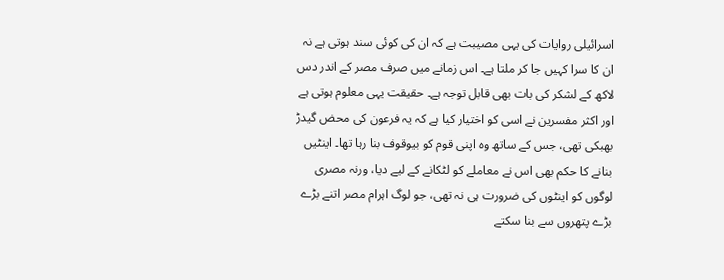اسرائیلی روایات کی یہی مصیبت ہے کہ ان کی کوئی سند ہوتی ہے نہ ان کا سرا کہیں جا کر ملتا ہے۔ اس زمانے میں صرف مصر کے اندر دس لاکھ کے لشکر کی بات بھی قابل توجہ ہے۔ حقیقت یہی معلوم ہوتی ہے اور اکثر مفسرین نے اسی کو اختیار کیا ہے کہ یہ فرعون کی محض گیدڑ بھبکی تھی، جس کے ساتھ وہ اپنی قوم کو بیوقوف بنا رہا تھا۔ اینٹیں بنانے کا حکم بھی اس نے معاملے کو لٹکانے کے لیے دیا، ورنہ مصری لوگوں کو اینٹوں کی ضرورت ہی نہ تھی، جو لوگ اہرام مصر اتنے بڑے بڑے پتھروں سے بنا سکتے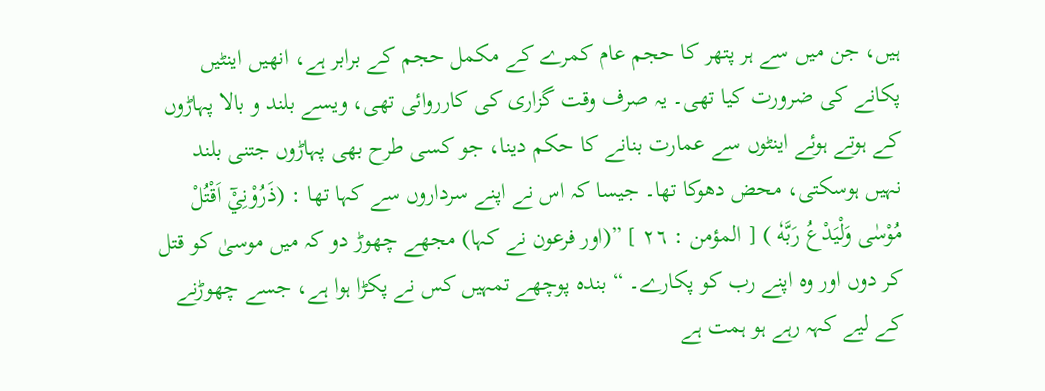ہیں، جن میں سے ہر پتھر کا حجم عام کمرے کے مکمل حجم کے برابر ہے، انھیں اینٹیں پکانے کی ضرورت کیا تھی۔ یہ صرف وقت گزاری کی کارروائی تھی، ویسے بلند و بالا پہاڑوں کے ہوتے ہوئے اینٹوں سے عمارت بنانے کا حکم دینا، جو کسی طرح بھی پہاڑوں جتنی بلند نہیں ہوسکتی، محض دھوکا تھا۔ جیسا کہ اس نے اپنے سرداروں سے کہا تھا : (ذَرُوْنِيْٓ اَقْتُلْ مُوْسٰى وَلْيَدْعُ رَبَّهٗ ) [ المؤمن : ٢٦ ] ”(اور فرعون نے کہا) مجھے چھوڑ دو کہ میں موسیٰ کو قتل کر دوں اور وہ اپنے رب کو پکارے۔ “ بندہ پوچھے تمہیں کس نے پکڑا ہوا ہے، جسے چھوڑنے کے لیے کہہ رہے ہو ہمت ہے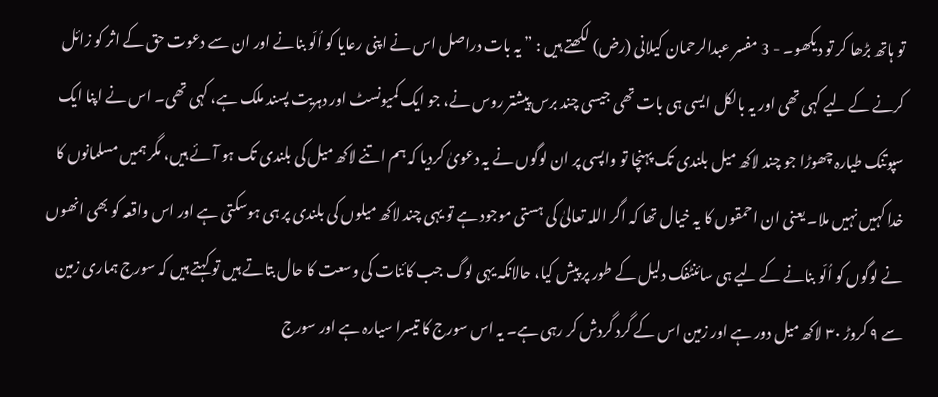تو ہاتھ بڑھا کر تو دیکھو۔ - 3 مفسر عبدالرحمان کیلانی (رض) لکھتے ہیں : ” یہ بات دراصل اس نے اپنی رعایا کو اُلّو بنانے اور ان سے دعوت حق کے اثر کو زائل کرنے کے لیے کہی تھی اور یہ بالکل ایسی ہی بات تھی جیسی چند برس پیشتر روس نے، جو ایک کمیونسٹ اور دہریت پسند ملک ہے، کہی تھی۔ اس نے اپنا ایک سپوتنک طیارہ چھوڑا جو چند لاکھ میل بلندی تک پہنچا تو واپسی پر ان لوگوں نے یہ دعویٰ کردیا کہ ہم اتنے لاکھ میل کی بلندی تک ہو آئے ہیں، مگر ہمیں مسلمانوں کا خدا کہیں نہیں ملا۔ یعنی ان احمقوں کا یہ خیال تھا کہ اگر اللہ تعالیٰ کی ہستی موجود ہے تو یہی چند لاکھ میلوں کی بلندی پر ہی ہوسکتی ہے اور اس واقعہ کو بھی انھوں نے لوگوں کو اُلّو بنانے کے لیے ہی سائنٹفک دلیل کے طور پر پیش کیا، حالانکہ یہی لوگ جب کائنات کی وسعت کا حال بتاتے ہیں تو کہتے ہیں کہ سورج ہماری زمین سے ٩ کروڑ ٣٠ لاکھ میل دور ہے اور زمین اس کے گرد گردش کر رہی ہے۔ یہ اس سورج کا تیسرا سیارہ ہے اور سورج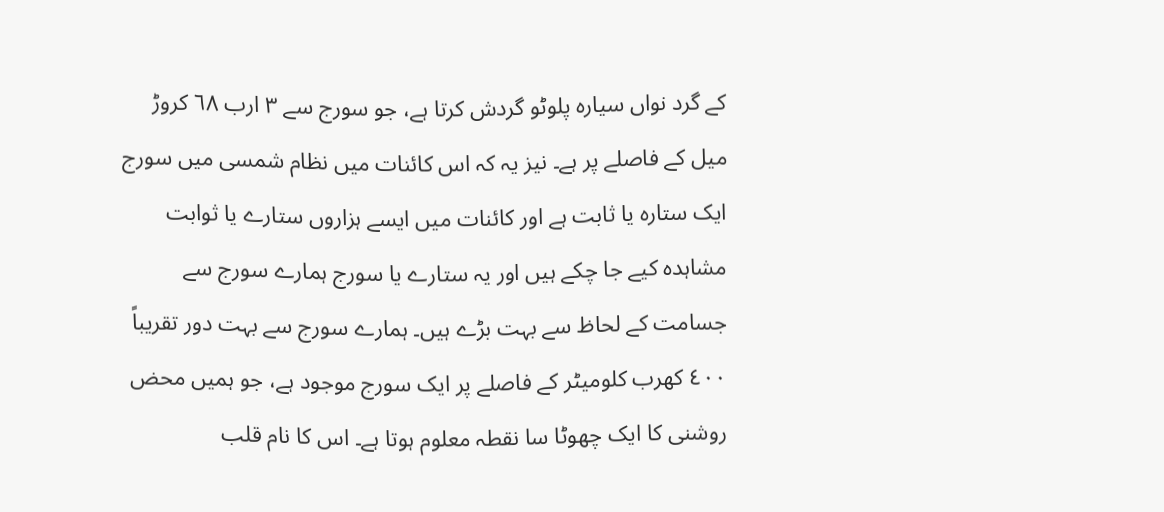کے گرد نواں سیارہ پلوٹو گردش کرتا ہے، جو سورج سے ٣ ارب ٦٨ کروڑ میل کے فاصلے پر ہے۔ نیز یہ کہ اس کائنات میں نظام شمسی میں سورج ایک ستارہ یا ثابت ہے اور کائنات میں ایسے ہزاروں ستارے یا ثوابت مشاہدہ کیے جا چکے ہیں اور یہ ستارے یا سورج ہمارے سورج سے جسامت کے لحاظ سے بہت بڑے ہیں۔ ہمارے سورج سے بہت دور تقریباً ٤٠٠ کھرب کلومیٹر کے فاصلے پر ایک سورج موجود ہے، جو ہمیں محض روشنی کا ایک چھوٹا سا نقطہ معلوم ہوتا ہے۔ اس کا نام قلب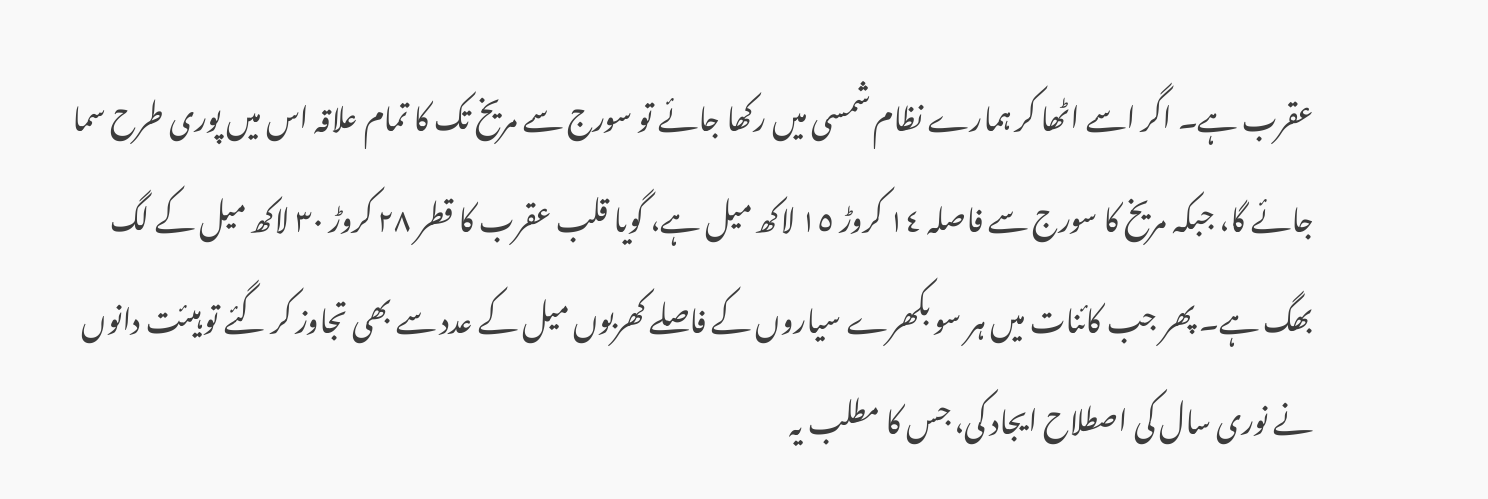عقرب ہے۔ اگر اسے اٹھا کر ہمارے نظام شمسی میں رکھا جائے تو سورج سے مریخ تک کا تمام علاقہ اس میں پوری طرح سما جائے گا، جبکہ مریخ کا سورج سے فاصلہ ١٤ کروڑ ١٥ لاکھ میل ہے، گویا قلب عقرب کا قطر ٢٨ کروڑ ٣٠ لاکھ میل کے لگ بھگ ہے۔ پھر جب کائنات میں ہر سو بکھرے سیاروں کے فاصلے کھربوں میل کے عدد سے بھی تجاوز کر گئے تو ہیئت دانوں نے نوری سال کی اصطلاح ایجاد کی، جس کا مطلب یہ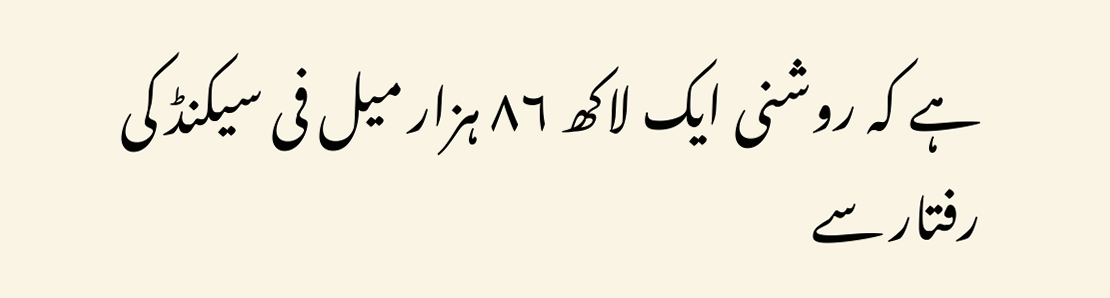ہے کہ روشنی ایک لاکھ ٨٦ ہزار میل فی سیکنڈ کی رفتار سے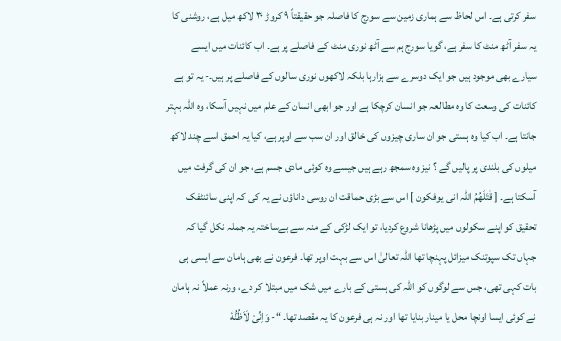سفر کرتی ہے۔ اس لحاظ سے ہماری زمین سے سورج کا فاصلہ جو حقیقتاً ٩ کروڑ ٣٠ لاکھ میل ہے، روشنی کا یہ سفر آٹھ منٹ کا سفر ہے، گویا سورج ہم سے آٹھ نوری منٹ کے فاصلے پر ہے۔ اب کائنات میں ایسے سیارے بھی موجود ہیں جو ایک دوسرے سے ہزارہا بلکہ لاکھوں نوری سالوں کے فاصلے پر ہیں۔- یہ تو ہے کائنات کی وسعت کا وہ مطالعہ جو انسان کرچکا ہے اور جو ابھی انسان کے علم میں نہیں آسکا، وہ اللہ بہتر جانتا ہے۔ اب کیا وہ ہستی جو ان ساری چیزوں کی خالق اور ان سب سے اوپر ہے، کیا یہ احمق اسے چند لاکھ میلوں کی بلندی پر پالیں گے ؟ نیز وہ سمجھ رہے ہیں جیسے وہ کوئی مادی جسم ہے، جو ان کی گرفت میں آسکتا ہے۔ [ قٰتَلَھُمُ اللہ انی یوفکون ] اس سے بڑی حماقت ان روسی داناؤں نے یہ کی کہ اپنی سائنٹفک تحقیق کو اپنے سکولوں میں پڑھانا شروع کردیا، تو ایک لڑکی کے منہ سے بےساختہ یہ جملہ نکل گیا کہ جہاں تک سپوتنک میزائل پہنچا تھا اللہ تعالیٰ اس سے بہت اوپر تھا۔ فرعون نے بھی ہامان سے ایسی ہی بات کہی تھی، جس سے لوگوں کو اللہ کی ہستی کے بارے میں شک میں مبتلا کر دے، ورنہ عملاً نہ ہامان نے کوئی ایسا اونچا محل یا مینار بنایا تھا اور نہ ہی فرعون کا یہ مقصد تھا۔ “- وَاِنِّىْ لَاَظُنُّهٗ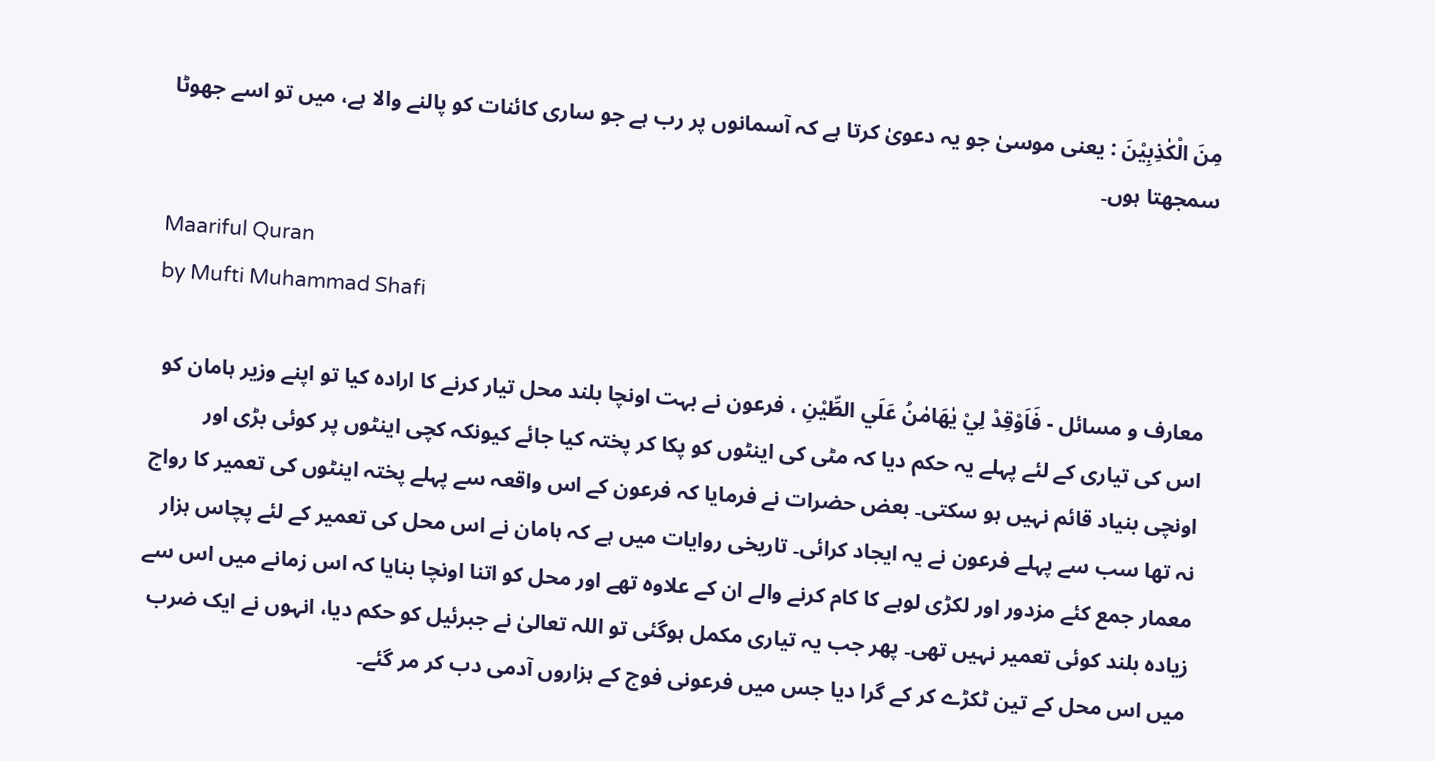مِنَ الْكٰذِبِيْنَ : یعنی موسیٰ جو یہ دعویٰ کرتا ہے کہ آسمانوں پر رب ہے جو ساری کائنات کو پالنے والا ہے، میں تو اسے جھوٹا سمجھتا ہوں۔

Maariful Quran
by Mufti Muhammad Shafi

معارف و مسائل - فَاَوْقِدْ لِيْ يٰهَامٰنُ عَلَي الطِّيْنِ ، فرعون نے بہت اونچا بلند محل تیار کرنے کا ارادہ کیا تو اپنے وزیر ہامان کو اس کی تیاری کے لئے پہلے یہ حکم دیا کہ مٹی کی اینٹوں کو پکا کر پختہ کیا جائے کیونکہ کچی اینٹوں پر کوئی بڑی اور اونچی بنیاد قائم نہیں ہو سکتی۔ بعض حضرات نے فرمایا کہ فرعون کے اس واقعہ سے پہلے پختہ اینٹوں کی تعمیر کا رواج نہ تھا سب سے پہلے فرعون نے یہ ایجاد کرائی۔ تاریخی روایات میں ہے کہ ہامان نے اس محل کی تعمیر کے لئے پچاس ہزار معمار جمع کئے مزدور اور لکڑی لوہے کا کام کرنے والے ان کے علاوہ تھے اور محل کو اتنا اونچا بنایا کہ اس زمانے میں اس سے زیادہ بلند کوئی تعمیر نہیں تھی۔ پھر جب یہ تیاری مکمل ہوگئی تو اللہ تعالیٰ نے جبرئیل کو حکم دیا، انہوں نے ایک ضرب میں اس محل کے تین ٹکڑے کر کے گرا دیا جس میں فرعونی فوج کے ہزاروں آدمی دب کر مر گئے۔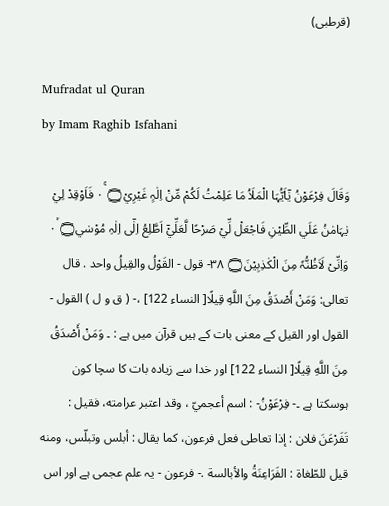(قرطبی)

Mufradat ul Quran
by Imam Raghib Isfahani

وَقَالَ فِرْعَوْنُ يٰٓاَيُّہَا الْمَلَاُ مَا عَلِمْتُ لَكُمْ مِّنْ اِلٰہٍ غَيْرِيْ۝ ٠ۚ فَاَوْقِدْ لِيْ يٰہَامٰنُ عَلَي الطِّيْنِ فَاجْعَلْ لِّيْ صَرْحًا لَّعَلِّيْٓ اَطَّلِعُ اِلٰٓى اِلٰہِ مُوْسٰي۝ ٠ۙ وَاِنِّىْ لَاَظُنُّہٗ مِنَ الْكٰذِبِيْنَ۝ ٣٨- قول - القَوْلُ والقِيلُ واحد . قال تعالی: وَمَنْ أَصْدَقُ مِنَ اللَّهِ قِيلًا[ النساء 122] ،- ( ق و ل ) القول - القول اور القیل کے معنی بات کے ہیں قرآن میں ہے : ۔ وَمَنْ أَصْدَقُ مِنَ اللَّهِ قِيلًا[ النساء 122] اور خدا سے زیادہ بات کا سچا کون ہوسکتا ہے ۔- فِرْعَوْنُ- : اسم أعجميّ ، وقد اعتبر عرامته، فقیل : تَفَرْعَنَ فلان : إذا تعاطی فعل فرعون، كما يقال : أبلس وتبلّس، ومنه قيل للطّغاة : الفَرَاعِنَةُ والأبالسة .- فرعون - یہ علم عجمی ہے اور اس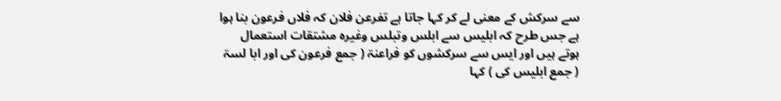سے سرکش کے معنی لے کر کہا جاتا ہے تفرعن فلان کہ فلاں فرعون بنا ہوا ہے جس طرح کہ ابلیس سے ابلس وتبلس وغیرہ مشتقات استعمال ہوتے ہیں اور ایس سے سرکشوں کو فراعنۃ ( جمع فرعون کی اور ابا لسۃ ( جمع ابلیس کی ) کہا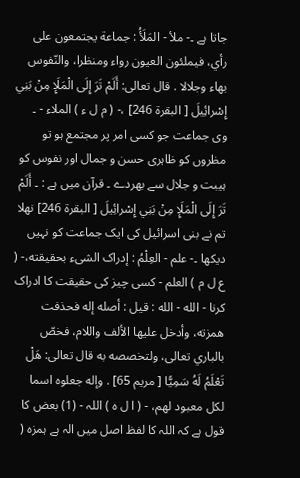جاتا ہے ۔- ملأ - المَلَأُ : جماعة يجتمعون علی رأي، فيملئون العیون رواء ومنظرا، والنّفوس بهاء وجلالا . قال تعالی: أَلَمْ تَرَ إِلَى الْمَلَإِ مِنْ بَنِي إِسْرائِيلَ [ البقرة 246] ،- ( م ل ء ) الملاء - ۔ وی جماعت جو کسی امر پر مجتمع ہو تو مظروں کو ظاہری حسن و جمال اور نفوس کو ہیبت و جلال سے بھردے ۔ قرآن میں ہے : ۔ أَلَمْ تَرَ إِلَى الْمَلَإِ مِنْ بَنِي إِسْرائِيلَ [ البقرة 246] نھلا تم نے بنی اسرائیل کی ایک جماعت کو نہیں دیکھا ۔- علم - العِلْمُ : إدراک الشیء بحقیقته،- ( ع ل م ) العلم - کسی چیز کی حقیقت کا ادراک کرنا - الله - الله : قيل : أصله إله فحذفت همزته، وأدخل عليها الألف واللام، فخصّ بالباري تعالی، ولتخصصه به قال تعالی: هَلْ تَعْلَمُ لَهُ سَمِيًّا [ مریم 65] . وإله جعلوه اسما لکل معبود لهم، - ( ا ل ہ ) اللہ - (1) بعض کا قول ہے کہ اللہ کا لفظ اصل میں الہ ہے ہمزہ (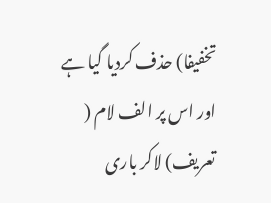تخفیفا) حذف کردیا گیا ہے اور اس پر الف لام ( تعریف) لاکر باری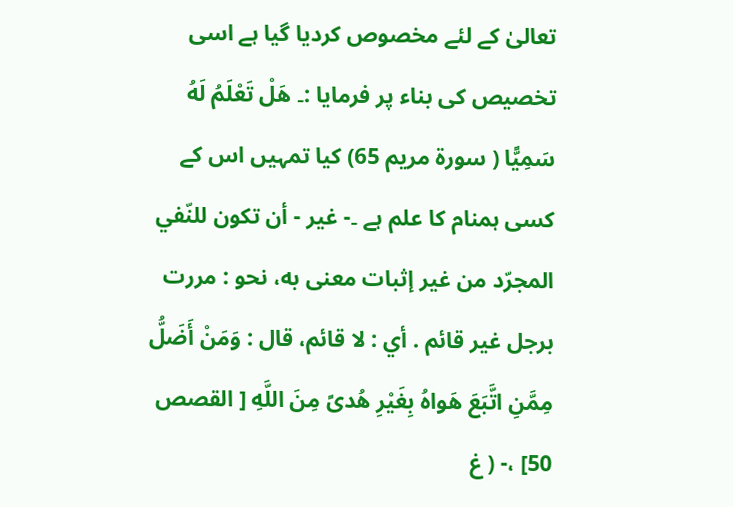تعالیٰ کے لئے مخصوص کردیا گیا ہے اسی تخصیص کی بناء پر فرمایا :۔ هَلْ تَعْلَمُ لَهُ سَمِيًّا ( سورة مریم 65) کیا تمہیں اس کے کسی ہمنام کا علم ہے ۔- غير - أن تکون للنّفي المجرّد من غير إثبات معنی به، نحو : مررت برجل غير قائم . أي : لا قائم، قال : وَمَنْ أَضَلُّ مِمَّنِ اتَّبَعَ هَواهُ بِغَيْرِ هُدىً مِنَ اللَّهِ [ القصص 50] ،- ( غ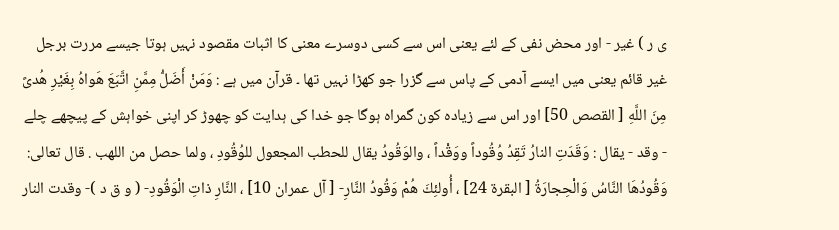ی ر ) غیر - اور محض نفی کے لئے یعنی اس سے کسی دوسرے معنی کا اثبات مقصود نہیں ہوتا جیسے مررت برجل غیر قائم یعنی میں ایسے آدمی کے پاس سے گزرا جو کھڑا نہیں تھا ۔ قرآن میں ہے : وَمَنْ أَضَلُّ مِمَّنِ اتَّبَعَ هَواهُ بِغَيْرِ هُدىً مِنَ اللَّهِ [ القصص 50] اور اس سے زیادہ کون گمراہ ہوگا جو خدا کی ہدایت کو چھوڑ کر اپنی خواہش کے پیچھے چلے - وقد - يقال : وَقَدَتِ النارُ تَقِدُ وُقُوداً ووَقْداً ، والوَقُودُ يقال للحطب المجعول للوُقُودِ ، ولما حصل من اللهب . قال تعالی: وَقُودُهَا النَّاسُ وَالْحِجارَةُ [ البقرة 24] ، أُولئِكَ هُمْ وَقُودُ النَّارِ- [ آل عمران 10] ، النَّارِ ذاتِ الْوَقُودِ- ( و ق د )- وقدت النار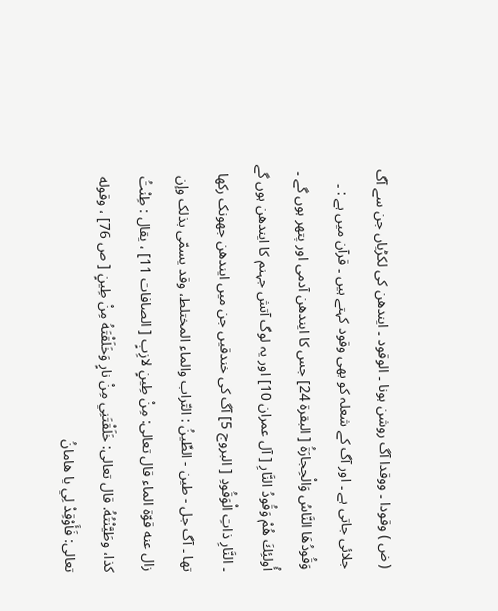( ض ) وقودا ۔ ووقدا آگ روشن ہونا ۔ الوقود ۔ ایندھن کی لکڑیاں جن سے آگ جلائی جاتی ہے ۔ اور آگ کے شعلہ کو بھی وقود کہتے ہیں ۔ قرآن میں ہے : ۔ وَقُودُهَا النَّاسُ وَالْحِجارَةُ [ البقرة 24] جس کا ایندھن آدمی اور پتھر ہوں گے ۔ أُولئِكَ هُمْ وَقُودُ النَّارِ [ آل عمران 10] اور یہ لوگ آتش جہنم کا ایندھن ہوں گے ۔ النَّارِ ذاتِ الْوَقُودِ [ البروج 5] آگ کی خندقیں جن میں ایندھن جھونک رکھا تھا ۔ آگ جل - طين - الطِّينُ : التّراب والماء المختلط، وقد يسمّى بذلک وإن زال عنه قوّة الماء قال تعالی: مِنْ طِينٍ لازِبٍ [ الصافات 11] ، يقال : طِنْتُ كذا، وطَيَّنْتُهُ. قال تعالی: خَلَقْتَنِي مِنْ نارٍ وَخَلَقْتَهُ مِنْ طِينٍ [ ص 76] ، وقوله تعالی: فَأَوْقِدْ لِي يا هامانُ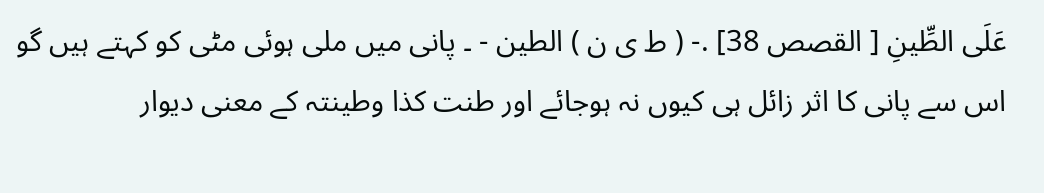عَلَى الطِّينِ [ القصص 38] .- ( ط ی ن ) الطین - ۔ پانی میں ملی ہوئی مٹی کو کہتے ہیں گو اس سے پانی کا اثر زائل ہی کیوں نہ ہوجائے اور طنت کذا وطینتہ کے معنی دیوار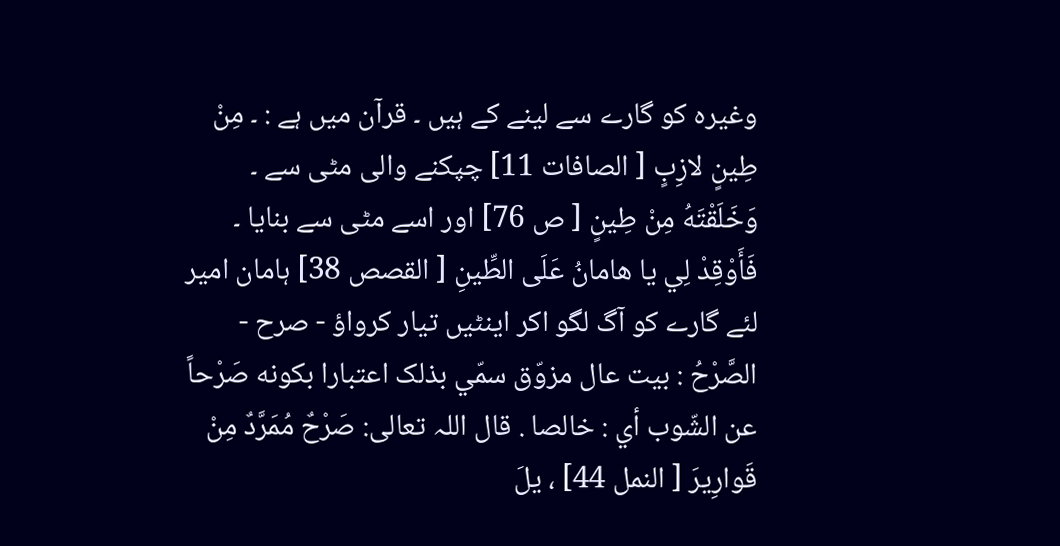وغیرہ کو گارے سے لینے کے ہیں ۔ قرآن میں ہے : ۔ مِنْ طِينٍ لازِبٍ [ الصافات 11] چپکنے والی مٹی سے ۔ وَخَلَقْتَهُ مِنْ طِينٍ [ ص 76] اور اسے مٹی سے بنایا ۔ فَأَوْقِدْ لِي يا هامانُ عَلَى الطِّينِ [ القصص 38] ہامان امیر لئے گارے کو آگ لگو اکر اینٹیں تیار کرواؤ - صرح - الصَّرْحُ : بيت عال مزوّق سمّي بذلک اعتبارا بکونه صَرْحاً عن الشّوب أي : خالصا . قال اللہ تعالی: صَرْحٌ مُمَرَّدٌ مِنْ قَوارِيرَ [ النمل 44] ، يلَ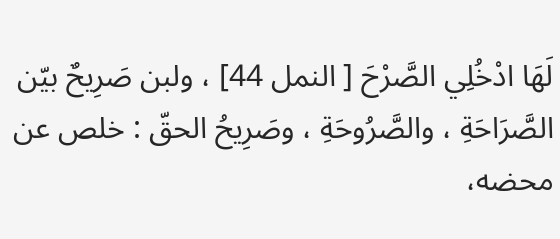لَهَا ادْخُلِي الصَّرْحَ [ النمل 44] ، ولبن صَرِيحٌ بيّن الصَّرَاحَةِ ، والصَّرُوحَةِ ، وصَرِيحُ الحقّ : خلص عن محضه،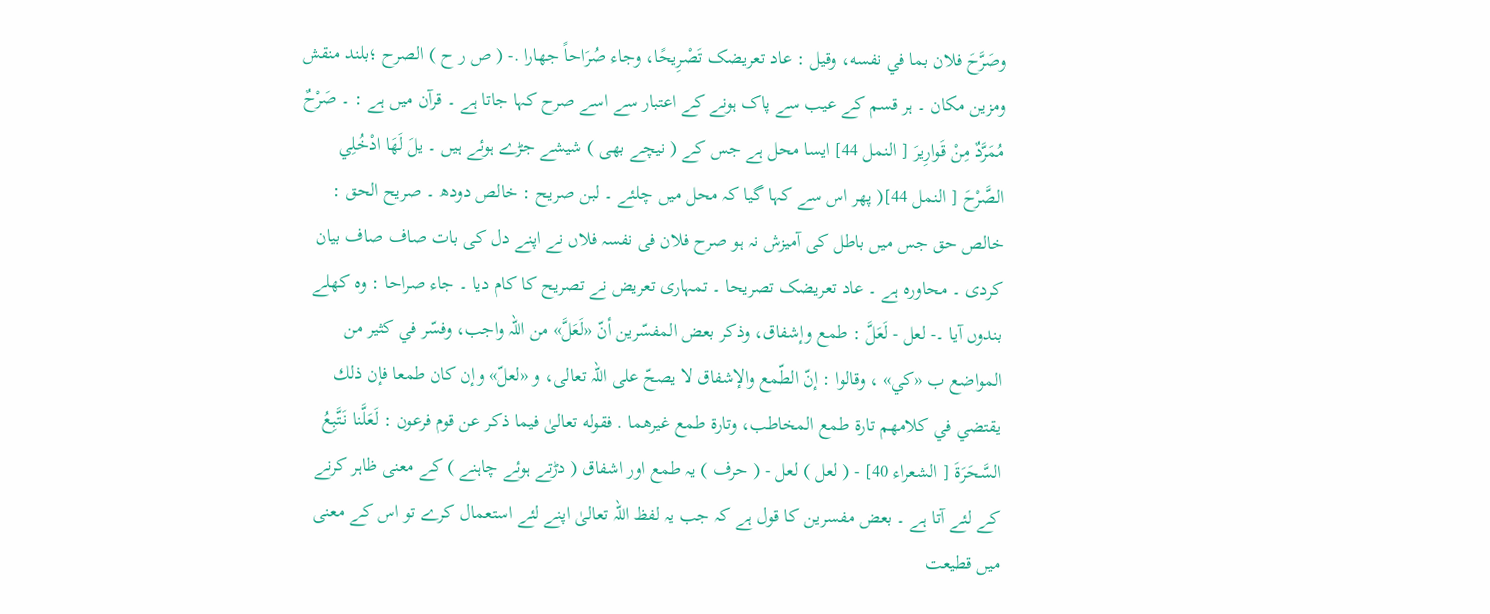وصَرَّحَ فلان بما في نفسه، وقیل : عاد تعریضک تَصْرِيحًا، وجاء صُرَاحاً جهارا .- ( ص ر ح ) الصرح ؛بلند منقش ومزین مکان ۔ ہر قسم کے عیب سے پاک ہونے کے اعتبار سے اسے صرح کہا جاتا ہے ۔ قرآن میں ہے : ۔ صَرْحٌ مُمَرَّدٌ مِنْ قَوارِيرَ [ النمل 44] ایسا محل ہے جس کے ( نیچے بھی ) شیشے جڑے ہوئے ہیں ۔ يلَ لَهَا ادْخُلِي الصَّرْحَ [ النمل 44]( پھر اس سے کہا گیا کہ محل میں چلئے ۔ لبن صریح : خالص دودھ ۔ صریح الحق : خالص حق جس میں باطل کی آمیزش نہ ہو صرح فلان فی نفسہ فلاں نے اپنے دل کی بات صاف صاف بیان کردی ۔ محاورہ ہے ۔ عاد تعریضک تصریحا ۔ تمہاری تعریض نے تصریح کا کام دیا ۔ جاء صراحا : وہ کھلے بندوں آیا ۔- لعل - لَعَلَّ : طمع وإشفاق، وذکر بعض المفسّرين أنّ «لَعَلَّ» من اللہ واجب، وفسّر في كثير من المواضع ب «كي» ، وقالوا : إنّ الطّمع والإشفاق لا يصحّ علی اللہ تعالی، و «لعلّ» وإن کان طمعا فإن ذلك يقتضي في کلامهم تارة طمع المخاطب، وتارة طمع غيرهما . فقوله تعالیٰ فيما ذکر عن قوم فرعون : لَعَلَّنا نَتَّبِعُ السَّحَرَةَ [ الشعراء 40] - ( لعل ) لعل - ( حرف ) یہ طمع اور اشفاق ( دڑتے ہوئے چاہنے ) کے معنی ظاہر کرنے کے لئے آتا ہے ۔ بعض مفسرین کا قول ہے کہ جب یہ لفظ اللہ تعالیٰ اپنے لئے استعمال کرے تو اس کے معنی میں قطیعت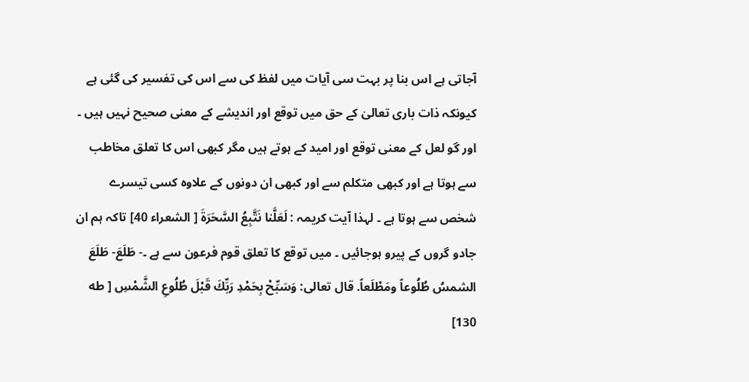آجاتی ہے اس بنا پر بہت سی آیات میں لفظ کی سے اس کی تفسیر کی گئی ہے کیونکہ ذات باری تعالیٰ کے حق میں توقع اور اندیشے کے معنی صحیح نہیں ہیں ۔ اور گو لعل کے معنی توقع اور امید کے ہوتے ہیں مگر کبھی اس کا تعلق مخاطب سے ہوتا ہے اور کبھی متکلم سے اور کبھی ان دونوں کے علاوہ کسی تیسرے شخص سے ہوتا ہے ۔ لہذا آیت کریمہ : لَعَلَّنا نَتَّبِعُ السَّحَرَةَ [ الشعراء 40] تاکہ ہم ان جادو گروں کے پیرو ہوجائیں ۔ میں توقع کا تعلق قوم فرعون سے ہے ۔- طَلَعَ- طَلَعَ الشمسُ طُلُوعاً ومَطْلَعاً. قال تعالی: وَسَبِّحْ بِحَمْدِ رَبِّكَ قَبْلَ طُلُوعِ الشَّمْسِ [ طه 130]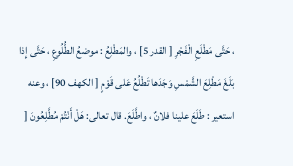، حَتَّى مَطْلَعِ الْفَجْرِ [ القدر 5] ، والمَطْلِعُ : موضعُ الطُّلُوعِ ، حَتَّى إِذا بَلَغَ مَطْلِعَ الشَّمْسِ وَجَدَها تَطْلُعُ عَلى قَوْمٍ [ الكهف 90] ، وعنه استعیر : طَلَعَ علینا فلانٌ ، واطَّلَعَ. قال تعالی: هَلْ أَنْتُمْ مُطَّلِعُونَ [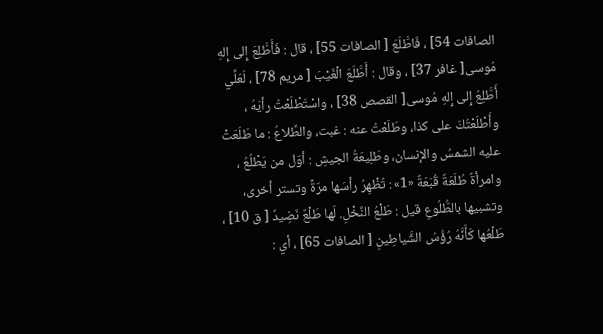الصافات 54] ، فَاطَّلَعَ [ الصافات 55] ، قال : فَأَطَّلِعَ إِلى إِلهِ مُوسی[ غافر 37] ، وقال : أَطَّلَعَ الْغَيْبَ [ مریم 78] ، لَعَلِّي أَطَّلِعُ إِلى إِلهِ مُوسی[ القصص 38] ، واسْتَطْلَعْتُ رأيَهُ ، وأَطْلَعْتُكَ علی كذا، وطَلَعْتُ عنه : غبت، والطِّلاعُ : ما طَلَعَتْ عليه الشمسُ والإنسان، وطَلِيعَةُ الجیشِ : أوّل من يَطْلُعُ ، وامرأةٌ طُلَعَةٌ قُبَعَةٌ «1» : تُظْهِرُ رأسَها مرّةً وتستر أخری، وتشبيها بالطُّلُوعِ قيل : طَلْعُ النَّخْلِ. لَها طَلْعٌ نَضِيدٌ [ ق 10] ، طَلْعُها كَأَنَّهُ رُؤُسُ الشَّياطِينِ [ الصافات 65] ، أي :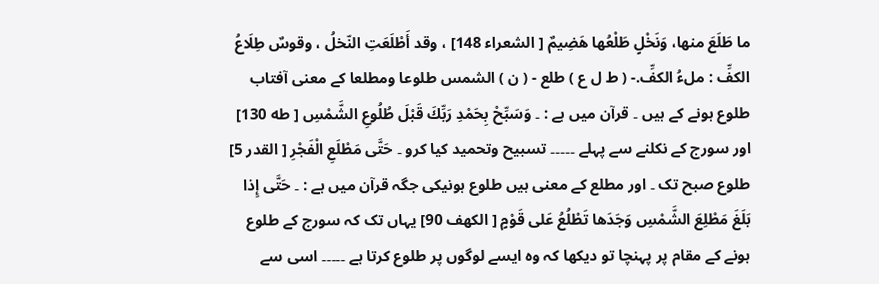ما طَلَعَ منها، وَنَخْلٍ طَلْعُها هَضِيمٌ [ الشعراء 148] ، وقد أَطْلَعَتِ النّخلُ ، وقوسٌ طِلَاعُ الكفِّ : ملءُ الكفِّ.- ( ط ل ع ) طلع - ( ن ) الشمس طلوعا ومطلعا کے معنی آفتاب طلوع ہونے کے ہیں ۔ قرآن میں ہے : ۔ وَسَبِّحْ بِحَمْدِ رَبِّكَ قَبْلَ طُلُوعِ الشَّمْسِ [ طه 130] اور سورج کے نکلنے سے پہلے ۔۔۔۔۔ تسبیح وتحمید کیا کرو ۔ حَتَّى مَطْلَعِ الْفَجْرِ [ القدر 5] طلوع صبح تک ۔ اور مطلع کے معنی ہیں طلوع ہونیکی جگہ قرآن میں ہے : ۔ حَتَّى إِذا بَلَغَ مَطْلِعَ الشَّمْسِ وَجَدَها تَطْلُعُ عَلى قَوْمٍ [ الكهف 90] یہاں تک کہ سورج کے طلوع ہونے کے مقام پر پہنچا تو دیکھا کہ وہ ایسے لوگوں پر طلوع کرتا ہے ۔۔۔۔۔ اسی سے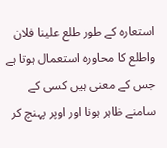استعارہ کے طور طلع علینا فلان واطلع کا محاورہ استعمال ہوتا ہے جس کے معنی ہیں کسی کے سامنے ظاہر ہونا اور اوپر پہنچ کر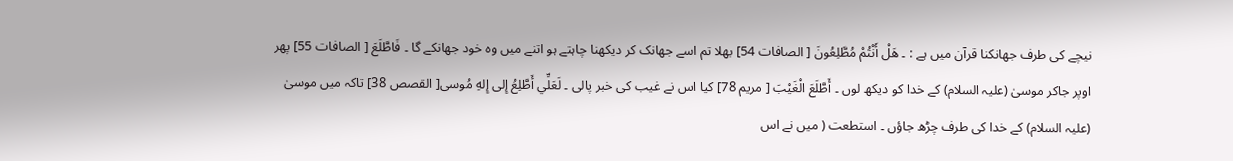نیچے کی طرف جھانکنا قرآن میں ہے : ۔ هَلْ أَنْتُمْ مُطَّلِعُونَ [ الصافات 54] بھلا تم اسے جھانک کر دیکھنا چاہتے ہو اتنے میں وہ خود جھانکے گا ۔ فَاطَّلَعَ [ الصافات 55] پھر اوپر جاکر موسیٰ (علیہ السلام) کے خدا کو دیکھ لوں ۔ أَطَّلَعَ الْغَيْبَ [ مریم 78] کیا اس نے غیب کی خبر پالی ۔ لَعَلِّي أَطَّلِعُ إِلى إِلهِ مُوسی[ القصص 38] تاکہ میں موسیٰ (علیہ السلام) کے خدا کی طرف چڑھ جاؤں ۔ استطعت ( میں نے اس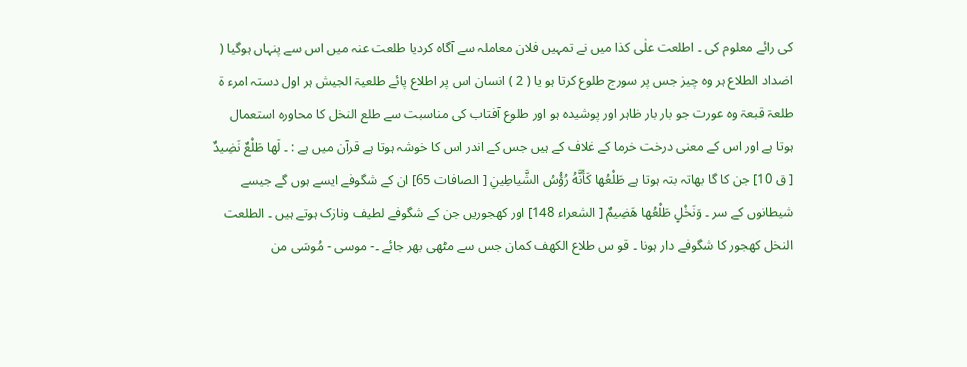کی رائے معلوم کی ۔ اطلعت علٰی کذا میں نے تمہیں فلان معاملہ سے آگاہ کردیا طلعت عنہ میں اس سے پنہاں ہوگیا ( اضداد الطلاع ہر وہ چیز جس پر سورج طلوع کرتا ہو یا ( 2 ) انسان اس پر اطلاع پائے طلعیۃ الجیش ہر اول دستہ امرء ۃ طلعۃ قبعۃ وہ عورت جو بار بار ظاہر اور پوشیدہ ہو اور طلوع آفتاب کی مناسبت سے طلع النخل کا محاورہ استعمال ہوتا ہے اور اس کے معنی درخت خرما کے غلاف کے ہیں جس کے اندر اس کا خوشہ ہوتا ہے قرآن میں ہے : ۔ لَها طَلْعٌ نَضِيدٌ [ ق 10] جن کا گا بھاتہ بتہ ہوتا ہے طَلْعُها كَأَنَّهُ رُؤُسُ الشَّياطِينِ [ الصافات 65] ان کے شگوفے ایسے ہوں گے جیسے شیطانوں کے سر ۔ وَنَخْلٍ طَلْعُها هَضِيمٌ [ الشعراء 148] اور کھجوریں جن کے شگوفے لطیف ونازک ہوتے ہیں ۔ الطلعت النخل کھجور کا شگوفے دار ہونا ۔ قو س طلاع الکھف کمان جس سے مٹھی بھر جائے ۔- موسی - مُوسَى من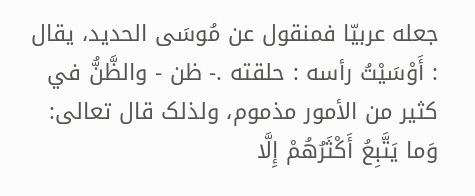جعله عربيّا فمنقول عن مُوسَى الحدید، يقال : أَوْسَيْتُ رأسه : حلقته .- ظن - والظَّنُّ في كثير من الأمور مذموم، ولذلک قال تعالی: وَما يَتَّبِعُ أَكْثَرُهُمْ إِلَّا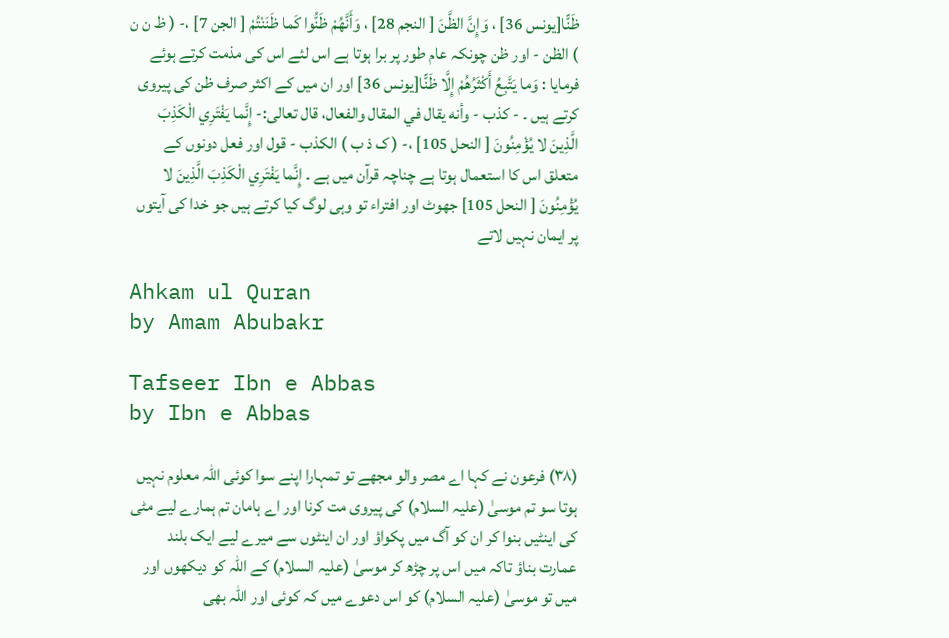ظَنًّا[يونس 36] ، وَإِنَّ الظَّنَ [ النجم 28] ، وَأَنَّهُمْ ظَنُّوا كَما ظَنَنْتُمْ [ الجن 7] ،- ( ظ ن ن ) الظن - اور ظن چونکہ عام طور پر برا ہوتا ہے اس لئے اس کی مذمت کرتے ہوئے فرمایا : وَما يَتَّبِعُ أَكْثَرُهُمْ إِلَّا ظَنًّا[يونس 36] اور ان میں کے اکثر صرف ظن کی پیروی کرتے ہیں ۔ - كذب - وأنه يقال في المقال والفعال، قال تعالی:- إِنَّما يَفْتَرِي الْكَذِبَ الَّذِينَ لا يُؤْمِنُونَ [ النحل 105] ،- ( ک ذ ب ) الکذب - قول اور فعل دونوں کے متعلق اس کا استعمال ہوتا ہے چناچہ قرآن میں ہے ۔ إِنَّما يَفْتَرِي الْكَذِبَ الَّذِينَ لا يُؤْمِنُونَ [ النحل 105] جھوٹ اور افتراء تو وہی لوگ کیا کرتے ہیں جو خدا کی آیتوں پر ایمان نہیں لاتے

Ahkam ul Quran
by Amam Abubakr

Tafseer Ibn e Abbas
by Ibn e Abbas

(٣٨) فرعون نے کہا اے مصر والو مجھے تو تمہارا اپنے سوا کوئی اللہ معلوم نہیں ہوتا سو تم موسیٰ (علیہ السلام) کی پیروی مت کرنا اور اے ہامان تم ہمارے لیے مٹی کی اینٹیں بنوا کر ان کو آگ میں پکواؤ اور ان اینٹوں سے میرے لیے ایک بلند عمارت بناؤ تاکہ میں اس پر چڑھ کر موسیٰ (علیہ السلام) کے اللہ کو دیکھوں اور میں تو موسیٰ (علیہ السلام) کو اس دعوے میں کہ کوئی اور اللہ بھی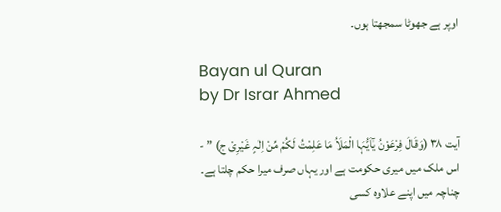اوپر ہے جھوٹا سمجھتا ہوں۔

Bayan ul Quran
by Dr Israr Ahmed

آیت ٣٨ (وَقَالَ فِرْعَوْنُ یٰٓاَیُّہَا الْمَلَاُ مَا عَلِمْتُ لَکُمْ مِّنْ اِلٰہٍ غَیْرِیْ ج) ” - اس ملک میں میری حکومت ہے اور یہاں صرف میرا حکم چلتا ہے۔ چناچہ میں اپنے علاوہ کسی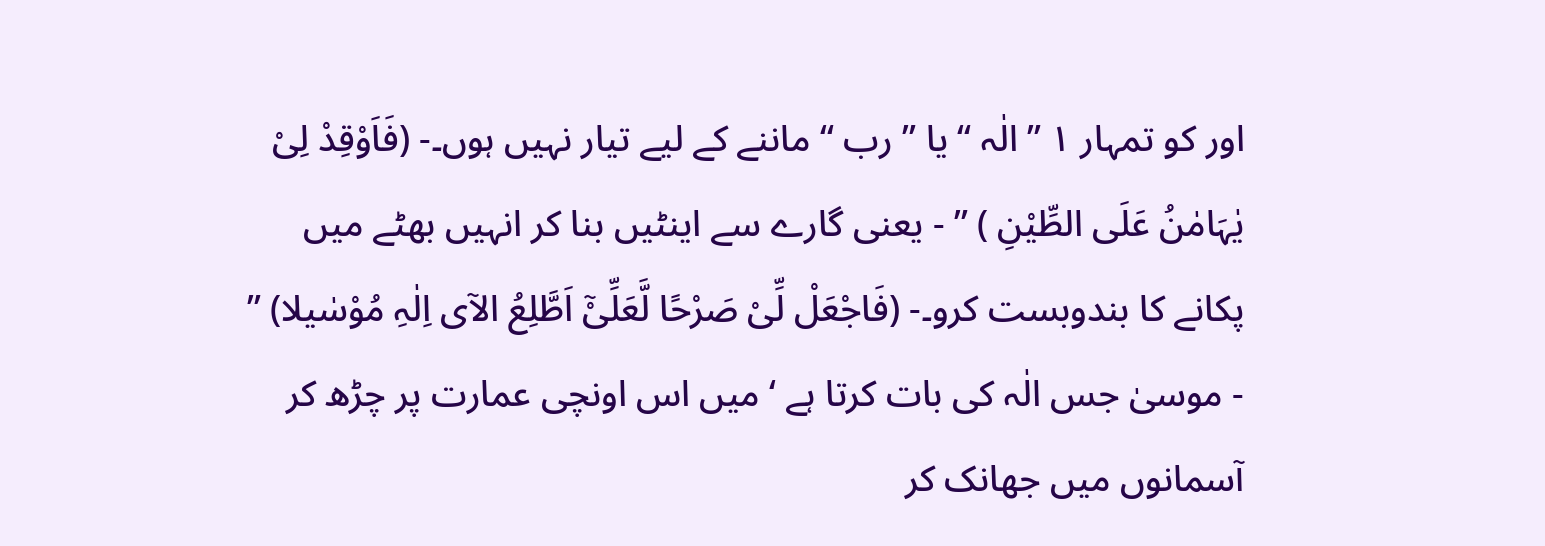اور کو تمہار ١ ” الٰہ “ یا ” رب “ ماننے کے لیے تیار نہیں ہوں۔- (فَاَوْقِدْ لِیْ یٰہَامٰنُ عَلَی الطِّیْنِ ) ” - یعنی گارے سے اینٹیں بنا کر انہیں بھٹے میں پکانے کا بندوبست کرو۔- (فَاجْعَلْ لِّیْ صَرْحًا لَّعَلِّیْٓ اَطَّلِعُ الآی اِلٰہِ مُوْسٰیلا) ” - موسیٰ جس الٰہ کی بات کرتا ہے ‘ میں اس اونچی عمارت پر چڑھ کر آسمانوں میں جھانک کر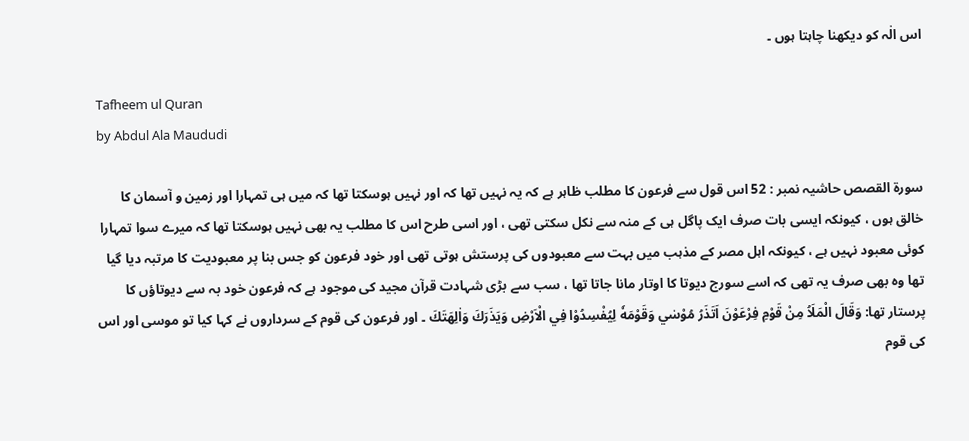اس الٰہ کو دیکھنا چاہتا ہوں ۔

Tafheem ul Quran
by Abdul Ala Maududi

سورة القصص حاشیہ نمبر : 52 اس قول سے فرعون کا مطلب ظاہر ہے کہ یہ نہیں تھا کہ اور نہیں ہوسکتا تھا کہ میں ہی تمہارا اور زمین و آسمان کا خالق ہوں ، کیونکہ ایسی بات صرف ایک پاگل ہی کے منہ سے نکل سکتی تھی ، اور اسی طرح اس کا مطلب یہ بھی نہیں ہوسکتا تھا کہ میرے سوا تمہارا کوئی معبود نہیں ہے ، کیونکہ اہل مصر کے مذہب میں بہت سے معبودوں کی پرستش ہوتی تھی اور خود فرعون کو جس بنا پر معبودیت کا مرتبہ دیا گیا تھا وہ بھی صرف یہ تھی کہ اسے سورج دیوتا کا اوتار مانا جاتا تھا ، سب سے بڑی شہادت قرآن مجید کی موجود ہے کہ فرعون خود بہ سے دیوتاؤں کا پرستار تھا: وَقَالَ الْمَلَاُ مِنْ قَوْمِ فِرْعَوْنَ اَتَذَرُ مُوْسٰي وَقَوْمَهٗ لِيُفْسِدُوْا فِي الْاَرْضِ وَيَذَرَكَ وَاٰلِهَتَكَ ۔ اور فرعون کی قوم کے سرداروں نے کہا کیا تو موسی اور اس کی قوم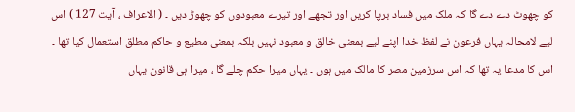کو چھوٹ دے دے گا کہ ملک میں فساد برپا کریں اور تجھے اور تیرے معبودوں کو چھوڑ دیں ۔ ( الاعراف ، آیت 127 ) اس لیے لامحالہ یہاں فرعون نے لفظ خدا اپنے لیے بمعنی خالق و معبود نہیں بلکہ بمعنی مطیع و حاکم مطلق استعمال کیا تھا ۔ اس کا مدعا یہ تھا کہ اس سرزمین مصر کا مالک میں ہوں ۔ یہاں میرا حکم چلے گا ، میرا ہی قانون یہاں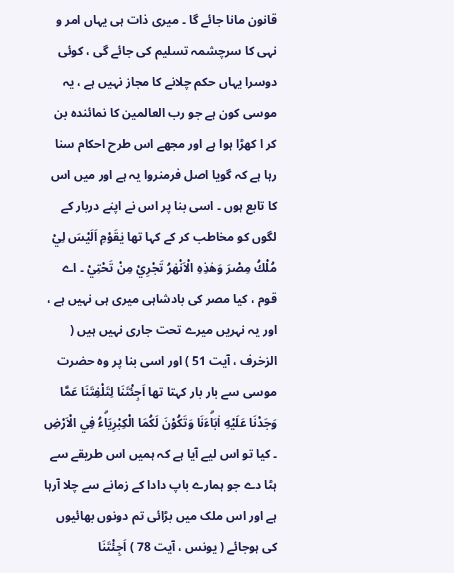قانون مانا جائے گا ۔ میری ذات ہی یہاں امر و نہی کا سرچشمہ تسلیم کی جائے گی ، کوئی دوسرا یہاں حکم چلانے کا مجاز نہیں ہے ، یہ موسی کون ہے جو رب العالمین کا نمائندہ بن کر ا کھڑا ہوا ہے اور مجھے اس طرح احکام سنا رہا ہے کہ گویا اصل فرمنروا یہ ہے اور میں اس کا تابع ہوں ۔ اسی بنا پر اس نے اپنے دربار کے لگوں کو مخاطب کر کے کہا تھا يٰقَوْمِ اَلَيْسَ لِيْ مُلْكُ مِصْرَ وَهٰذِهِ الْاَنْهٰرُ تَجْرِيْ مِنْ تَحْتِيْ ۔ اے قوم ، کیا مصر کی بادشاہی میری ہی نہیں ہے ، اور یہ نہریں میرے تحت جاری نہیں ہیں ( الزخرف ، آیت 51 ) اور اسی بنا پر وہ حضرت موسی سے بار بار کہتا تھا اَجِئْتَنَا لِتَلْفِتَنَا عَمَّا وَجَدْنَا عَلَيْهِ اٰبَاۗءَنَا وَتَكُوْنَ لَكُمَا الْكِبْرِيَاۗءُ فِي الْاَرْضِ ۔ کیا تو اس لیے آیا ہے کہ ہمیں اس طریقے سے ہٹا دے جو ہمارے باپ دادا کے زمانے سے چلا آرہا ہے اور اس ملک میں بڑائی تم دونوں بھائیوں کی ہوجائے ( یونس ، آیت 78 ) اَجِئْتَنَا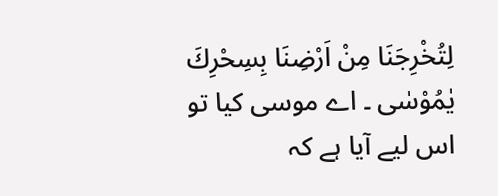لِتُخْرِجَنَا مِنْ اَرْضِنَا بِسِحْرِكَ يٰمُوْسٰى ۔ اے موسی کیا تو اس لیے آیا ہے کہ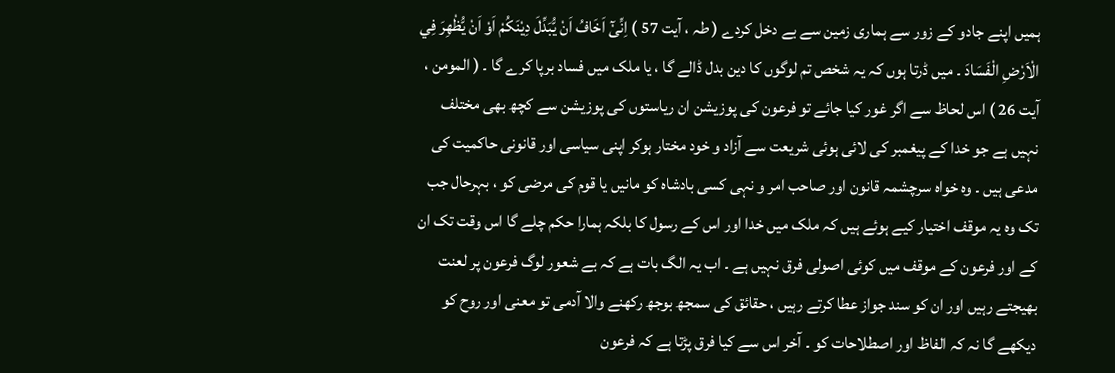ہمیں اپنے جادو کے زور سے ہماری زمین سے بے دخل کردے ( طہ ، آیت 57 ) اِنِّىْٓ اَخَافُ اَنْ يُّبَدِّلَ دِيْنَكُمْ اَوْ اَنْ يُّظْهِرَ فِي الْاَرْضِ الْفَسَادَ ۔ میں ڈرتا ہوں کہ یہ شخص تم لوگوں کا دین بدل ڈالے گا ، یا ملک میں فساد برپا کرے گا ۔ ( المومن ، آیت 26 ) اس لحاظ سے اگر غور کیا جائے تو فرعون کی پوزیشن ان ریاستوں کی پوزیشن سے کچھ بھی مختلف نہیں ہے جو خدا کے پیغمبر کی لائی ہوئی شریعت سے آزاد و خود مختار ہوکر اپنی سیاسی اور قانونی حاکمیت کی مدعی ہیں ۔ وہ خواہ سرچشمہ قانون اور صاحب امر و نہی کسی بادشاہ کو مانیں یا قوم کی مرضی کو ، بہرحال جب تک وہ یہ موقف اختیار کیے ہوئے ہیں کہ ملک میں خدا اور اس کے رسول کا بلکہ ہمارا حکم چلے گا اس وقت تک ان کے اور فرعون کے موقف میں کوئی اصولی فرق نہیں ہے ۔ اب یہ الگ بات ہے کہ بے شعور لوگ فرعون پر لعنت بھیجتے رہیں اور ان کو سند جواز عطا کرتے رہیں ، حقائق کی سمجھ بوجھ رکھنے والا آدمی تو معنی اور روح کو دیکھے گا نہ کہ الفاظ اور اصطلاحات کو ۔ آخر اس سے کیا فرق پڑتا ہے کہ فرعون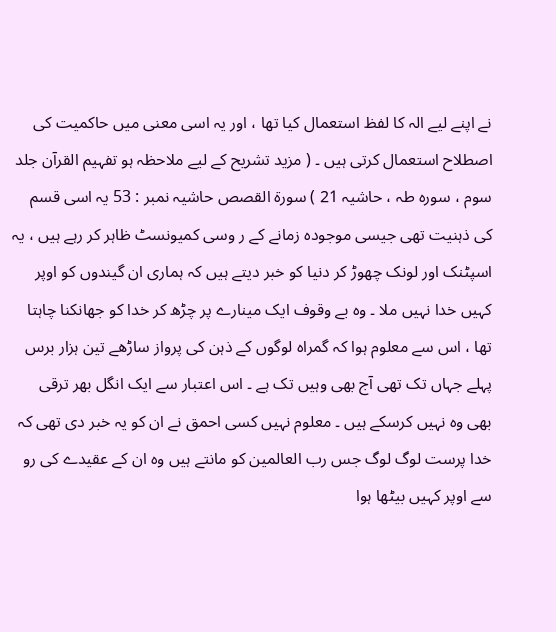نے اپنے لیے الہ کا لفظ استعمال کیا تھا ، اور یہ اسی معنی میں حاکمیت کی اصطلاح استعمال کرتی ہیں ۔ ( مزید تشریح کے لیے ملاحظہ ہو تفہیم القرآن جلد سوم ، سورہ طہ ، حاشیہ 21 ) سورة القصص حاشیہ نمبر : 53 یہ اسی قسم کی ذہنیت تھی جیسی موجودہ زمانے کے ر وسی کمیونسٹ ظاہر کر رہے ہیں ، یہ اسپٹنک اور لونک چھوڑ کر دنیا کو خبر دیتے ہیں کہ ہماری ان گیندوں کو اوپر کہیں خدا نہیں ملا ۔ وہ بے وقوف ایک مینارے پر چڑھ کر خدا کو جھانکنا چاہتا تھا ، اس سے معلوم ہوا کہ گمراہ لوگوں کے ذہن کی پرواز ساڑھے تین ہزار برس پہلے جہاں تک تھی آج بھی وہیں تک ہے ۔ اس اعتبار سے ایک انگل بھر ترقی بھی وہ نہیں کرسکے ہیں ۔ معلوم نہیں کسی احمق نے ان کو یہ خبر دی تھی کہ خدا پرست لوگ لوگ جس رب العالمین کو مانتے ہیں وہ ان کے عقیدے کی رو سے اوپر کہیں بیٹھا ہوا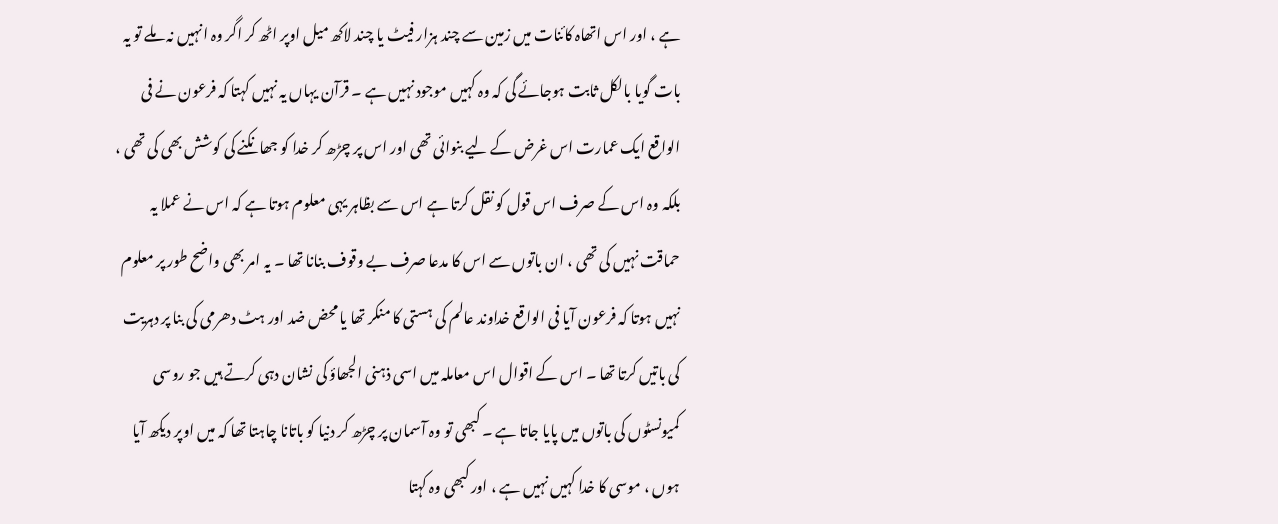ہے ، اور اس اتھاہ کائنات میں زمین سے چند ہزار فیٹ یا چند لاکھ میل اوپر اٹھ کر اگر وہ انہیں نہ ملے تو یہ بات گویا بالکل ثابت ہوجائے گی کہ وہ کہیں موجود نہیں ہے ۔ قرآن یہاں یہ نہیں کہتا کہ فرعون نے فی الواقع ایک عمارت اس غرض کے لیے بنوائی تھی اور اس پر چڑھ کر خدا کو جھانکنے کی کوشش بھی کی تھی ، بلکہ وہ اس کے صرف اس قول کو نقل کرتا ہے اس سے بظاہر یہی معلوم ہوتا ہے کہ اس نے عملا یہ حماقت نہیں کی تھی ، ان باتوں سے اس کا مدعا صرف بے وقوف بنانا تھا ۔ یہ امر بھی واضح طور پر معلوم نہیں ہوتا کہ فرعون آیا فی الواقع خداوند عالم کی ہستی کا منکر تھا یا محض ضد اور ہٹ دھرمی کی بنا پر دہریت کی باتیں کرتا تھا ۔ اس کے اقوال اس معاملہ میں اسی ذہنی الجھاؤ کی نشان دہی کرتے ہیں جو روسی کمیونسٹوں کی باتوں میں پایا جاتا ہے ۔ کبھی تو وہ آسمان پر چڑھ کر دنیا کو باتانا چاہتا تھا کہ میں اوپر دیکھ آیا ہوں ، موسی کا خدا کہیں نہیں ہے ، اور کبھی وہ کہتا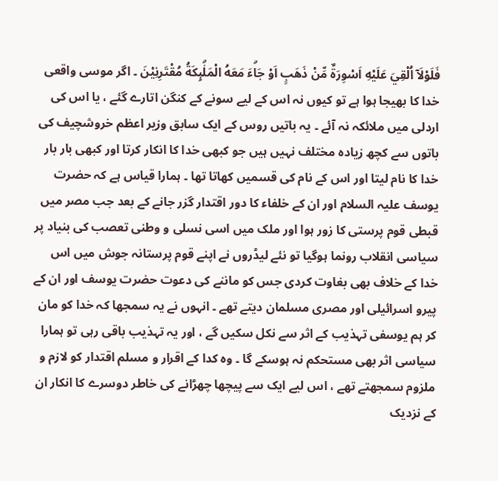فَلَوْلَآ اُلْقِيَ عَلَيْهِ اَسْوِرَةٌ مِّنْ ذَهَبٍ اَوْ جَاۗءَ مَعَهُ الْمَلٰۗىِٕكَةُ مُقْتَرِنِيْنَ ۔ اگر موسی واقعی خدا کا بھیجا ہوا ہے تو کیوں نہ اس کے لیے سونے کے کنگن اتارے گئے ، یا اس کی اردلی میں ملائکہ نہ آئے ۔ یہ باتیں روس کے ایک سابق وزیر اعظم خروشچیف کی باتوں سے کچھ زیادہ مختلف نہیں ہیں جو کبھی خدا کا انکار کرتا اور کبھی بار بار خدا کا نام لیتا اور اس کے نام کی قسمیں کھاتا تھا ۔ ہمارا قیاس ہے کہ حضرت یوسف علیہ السلام اور ان کے خلفاء کا دور اقتدار گزر جانے کے بعد جب مصر میں قبطی قوم پرستی کا زور ہوا اور ملک میں اسی نسلی و وطنی تعصب کی بنیاد پر سیاسی انقلاب رونما ہوگیا تو نئے لیڈروں نے اپنے قوم پرستانہ جوش میں اس خدا کے خلاف بھی بغاوت کردی جس کو ماننے کی دعوت حضرت یوسف اور ان کے پیرو اسرائیلی اور مصری مسلمان دیتے تھے ۔ انہوں نے یہ سمجھا کہ خدا کو مان کر ہم یوسفی تہذیب کے اثر سے نکل سکیں گے ، اور یہ تہذیب باقی رہی تو ہمارا سیاسی اثر بھی مستحکم نہ ہوسکے گا ۔ وہ کدا کے اقرار و مسلم اقتدار کو لازم و ملزوم سمجھتے تھے ، اس لیے ایک سے پیچھا چھڑانے کی خاطر دوسرے کا انکار ان کے نزدیک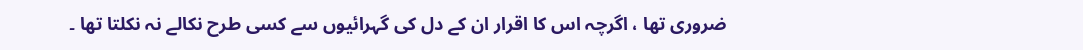ضروری تھا ، اگرچہ اس کا اقرار ان کے دل کی گہرائیوں سے کسی طرح نکالے نہ نکلتا تھا ۔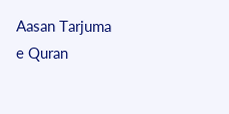Aasan Tarjuma e Quran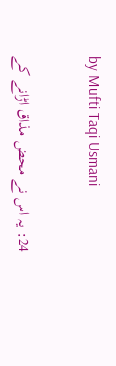by Mufti Taqi Usmani

24: یہ اس نے محض مذاق اڑانے کے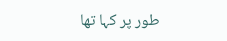طور پر کہا تھا